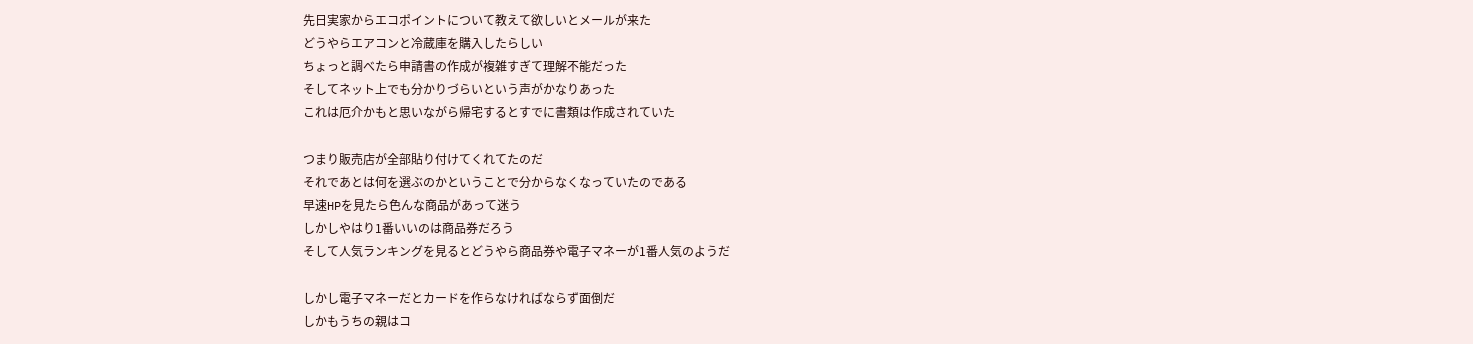先日実家からエコポイントについて教えて欲しいとメールが来た
どうやらエアコンと冷蔵庫を購入したらしい
ちょっと調べたら申請書の作成が複雑すぎて理解不能だった
そしてネット上でも分かりづらいという声がかなりあった
これは厄介かもと思いながら帰宅するとすでに書類は作成されていた

つまり販売店が全部貼り付けてくれてたのだ
それであとは何を選ぶのかということで分からなくなっていたのである
早速HPを見たら色んな商品があって迷う
しかしやはり1番いいのは商品券だろう
そして人気ランキングを見るとどうやら商品券や電子マネーが1番人気のようだ

しかし電子マネーだとカードを作らなければならず面倒だ
しかもうちの親はコ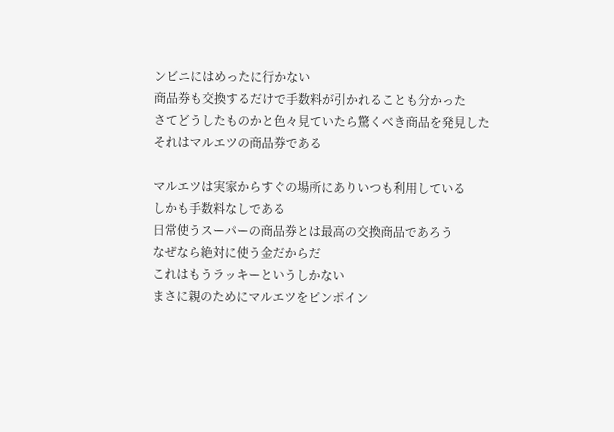ンビニにはめったに行かない
商品券も交換するだけで手数料が引かれることも分かった
さてどうしたものかと色々見ていたら驚くべき商品を発見した
それはマルエツの商品券である

マルエツは実家からすぐの場所にありいつも利用している
しかも手数料なしである
日常使うスーパーの商品券とは最高の交換商品であろう
なぜなら絶対に使う金だからだ
これはもうラッキーというしかない
まさに親のためにマルエツをピンポイン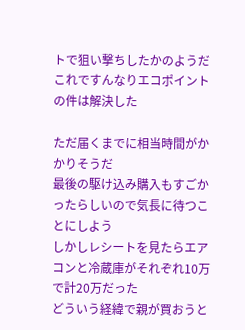トで狙い撃ちしたかのようだ
これですんなりエコポイントの件は解決した

ただ届くまでに相当時間がかかりそうだ
最後の駆け込み購入もすごかったらしいので気長に待つことにしよう
しかしレシートを見たらエアコンと冷蔵庫がそれぞれ10万で計20万だった
どういう経緯で親が買おうと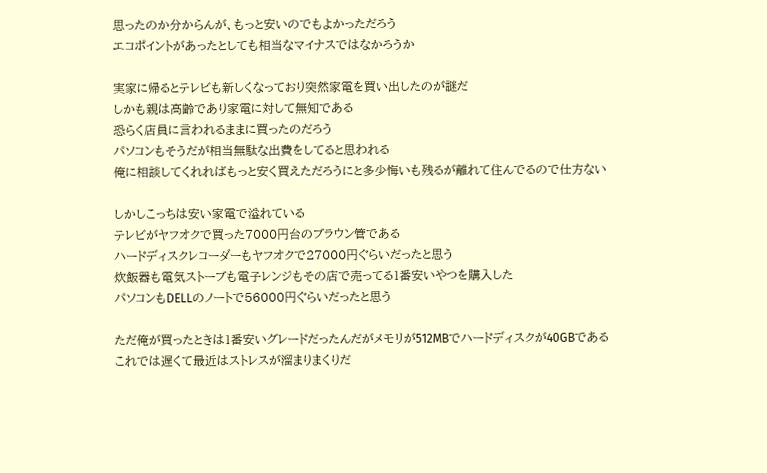思ったのか分からんが、もっと安いのでもよかっただろう
エコポイントがあったとしても相当なマイナスではなかろうか

実家に帰るとテレビも新しくなっており突然家電を買い出したのが謎だ
しかも親は高齢であり家電に対して無知である
恐らく店員に言われるままに買ったのだろう
パソコンもそうだが相当無駄な出費をしてると思われる
俺に相談してくれればもっと安く買えただろうにと多少悔いも残るが離れて住んでるので仕方ない

しかしこっちは安い家電で溢れている
テレビがヤフオクで買った7000円台のブラウン管である
ハードディスクレコーダーもヤフオクで27000円ぐらいだったと思う
炊飯器も電気ストーブも電子レンジもその店で売ってる1番安いやつを購入した
パソコンもDELLのノートで56000円ぐらいだったと思う

ただ俺が買ったときは1番安いグレードだったんだがメモリが512MBでハードディスクが40GBである
これでは遅くて最近はストレスが溜まりまくりだ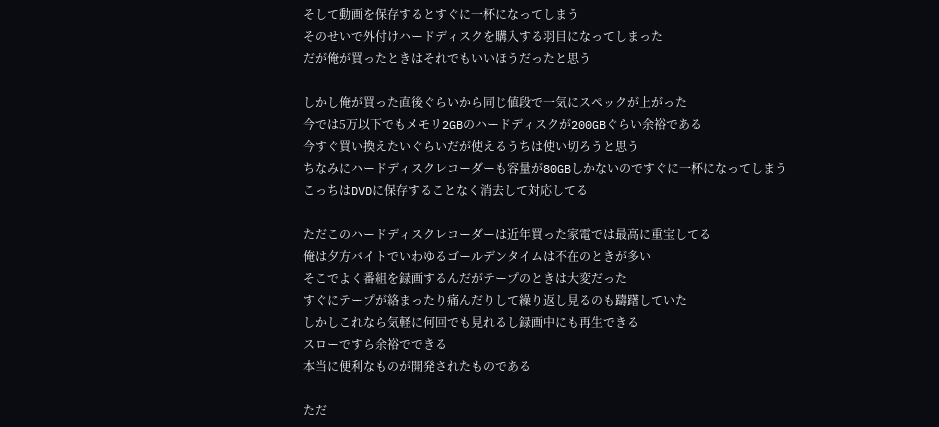そして動画を保存するとすぐに一杯になってしまう
そのせいで外付けハードディスクを購入する羽目になってしまった
だが俺が買ったときはそれでもいいほうだったと思う

しかし俺が買った直後ぐらいから同じ値段で一気にスペックが上がった
今では5万以下でもメモリ2GBのハードディスクが200GBぐらい余裕である
今すぐ買い換えたいぐらいだが使えるうちは使い切ろうと思う
ちなみにハードディスクレコーダーも容量が80GBしかないのですぐに一杯になってしまう
こっちはDVDに保存することなく消去して対応してる

ただこのハードディスクレコーダーは近年買った家電では最高に重宝してる
俺は夕方バイトでいわゆるゴールデンタイムは不在のときが多い
そこでよく番組を録画するんだがテープのときは大変だった
すぐにテープが絡まったり痛んだりして繰り返し見るのも躊躇していた
しかしこれなら気軽に何回でも見れるし録画中にも再生できる
スローですら余裕でできる
本当に便利なものが開発されたものである

ただ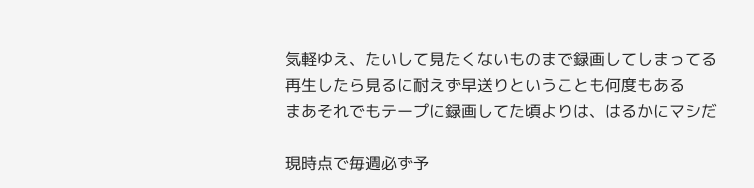気軽ゆえ、たいして見たくないものまで録画してしまってる
再生したら見るに耐えず早送りということも何度もある
まあそれでもテープに録画してた頃よりは、はるかにマシだ

現時点で毎週必ず予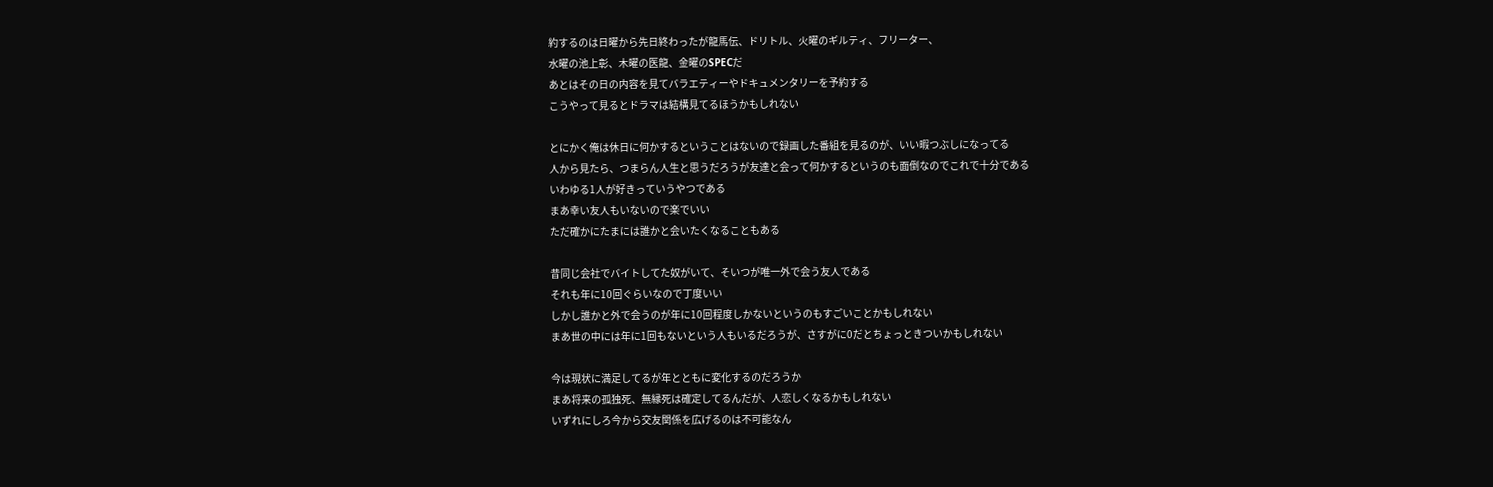約するのは日曜から先日終わったが龍馬伝、ドリトル、火曜のギルティ、フリーター、
水曜の池上彰、木曜の医龍、金曜のSPECだ
あとはその日の内容を見てバラエティーやドキュメンタリーを予約する
こうやって見るとドラマは結構見てるほうかもしれない

とにかく俺は休日に何かするということはないので録画した番組を見るのが、いい暇つぶしになってる
人から見たら、つまらん人生と思うだろうが友達と会って何かするというのも面倒なのでこれで十分である
いわゆる1人が好きっていうやつである
まあ幸い友人もいないので楽でいい
ただ確かにたまには誰かと会いたくなることもある

昔同じ会社でバイトしてた奴がいて、そいつが唯一外で会う友人である
それも年に10回ぐらいなので丁度いい
しかし誰かと外で会うのが年に10回程度しかないというのもすごいことかもしれない
まあ世の中には年に1回もないという人もいるだろうが、さすがに0だとちょっときついかもしれない

今は現状に満足してるが年とともに変化するのだろうか
まあ将来の孤独死、無縁死は確定してるんだが、人恋しくなるかもしれない
いずれにしろ今から交友関係を広げるのは不可能なん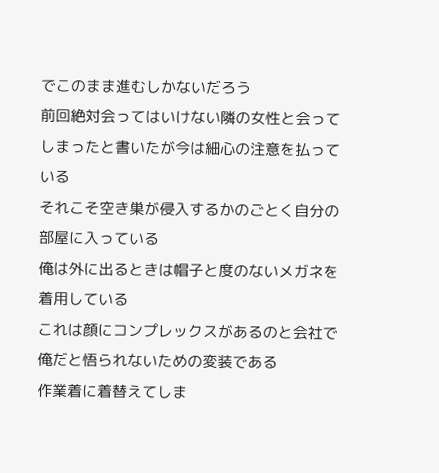でこのまま進むしかないだろう
前回絶対会ってはいけない隣の女性と会ってしまったと書いたが今は細心の注意を払っている
それこそ空き巣が侵入するかのごとく自分の部屋に入っている
俺は外に出るときは帽子と度のないメガネを着用している
これは顔にコンプレックスがあるのと会社で俺だと悟られないための変装である
作業着に着替えてしま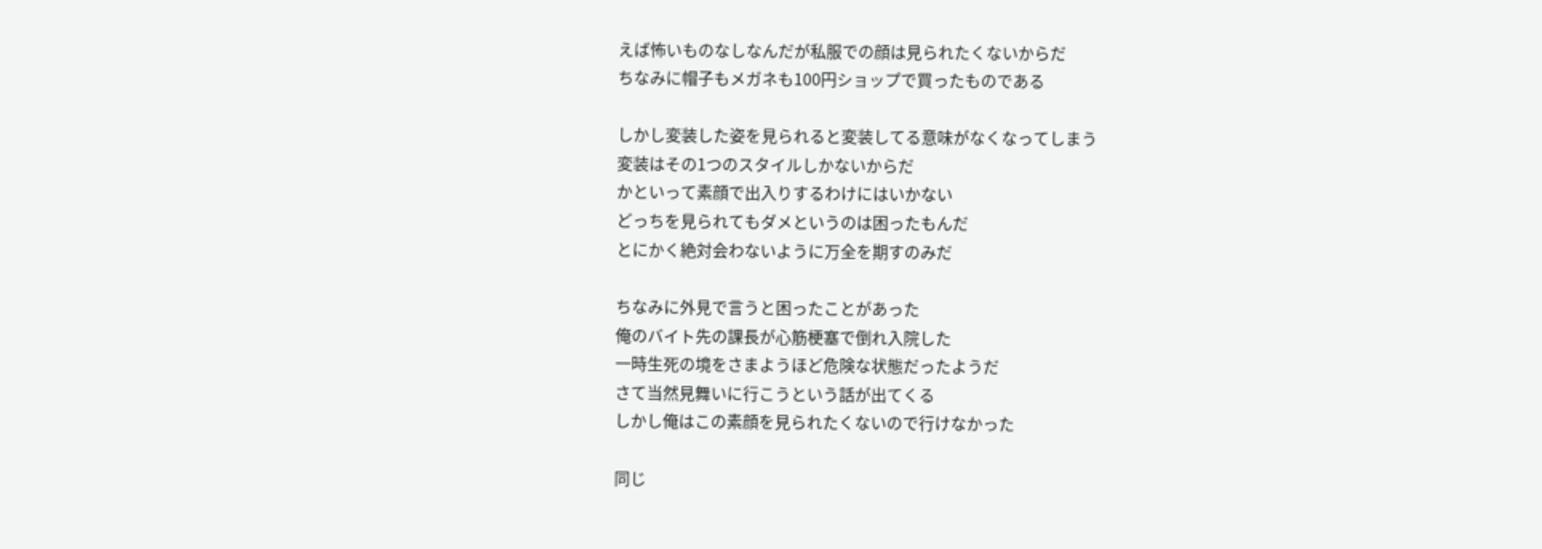えば怖いものなしなんだが私服での顔は見られたくないからだ
ちなみに帽子もメガネも100円ショップで買ったものである

しかし変装した姿を見られると変装してる意味がなくなってしまう
変装はその1つのスタイルしかないからだ
かといって素顔で出入りするわけにはいかない
どっちを見られてもダメというのは困ったもんだ
とにかく絶対会わないように万全を期すのみだ

ちなみに外見で言うと困ったことがあった
俺のバイト先の課長が心筋梗塞で倒れ入院した
一時生死の境をさまようほど危険な状態だったようだ
さて当然見舞いに行こうという話が出てくる
しかし俺はこの素顔を見られたくないので行けなかった

同じ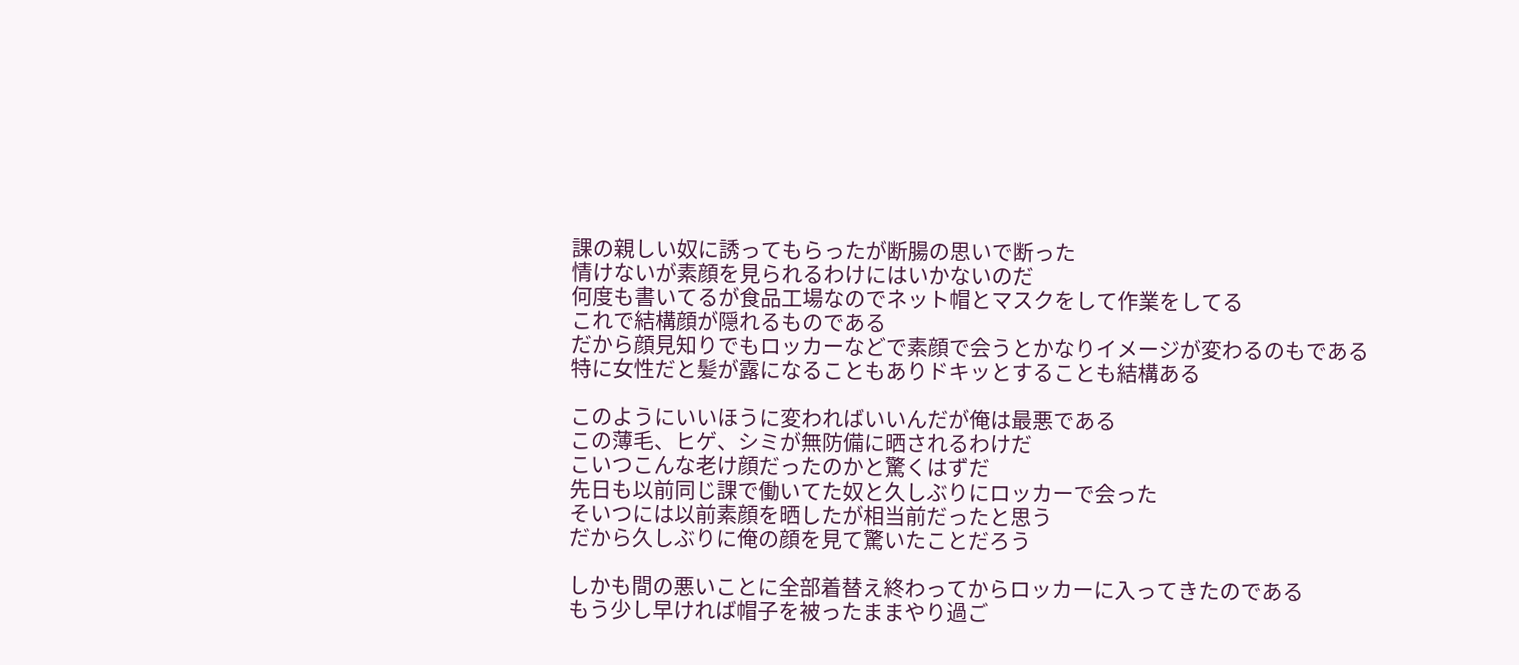課の親しい奴に誘ってもらったが断腸の思いで断った
情けないが素顔を見られるわけにはいかないのだ
何度も書いてるが食品工場なのでネット帽とマスクをして作業をしてる
これで結構顔が隠れるものである
だから顔見知りでもロッカーなどで素顔で会うとかなりイメージが変わるのもである
特に女性だと髪が露になることもありドキッとすることも結構ある

このようにいいほうに変わればいいんだが俺は最悪である
この薄毛、ヒゲ、シミが無防備に晒されるわけだ
こいつこんな老け顔だったのかと驚くはずだ
先日も以前同じ課で働いてた奴と久しぶりにロッカーで会った
そいつには以前素顔を晒したが相当前だったと思う
だから久しぶりに俺の顔を見て驚いたことだろう

しかも間の悪いことに全部着替え終わってからロッカーに入ってきたのである
もう少し早ければ帽子を被ったままやり過ご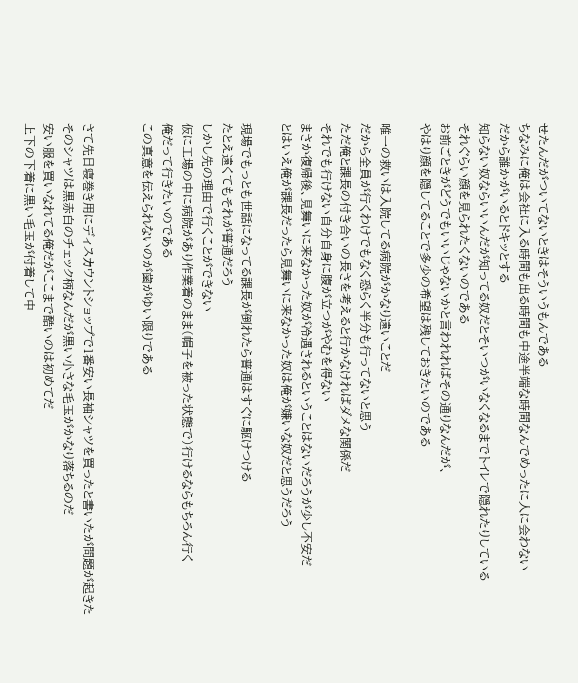せたんだがついてないときはそういうもんである
ちなみに俺は会社に入る時間も出る時間も中途半端な時間なんでめったに人に会わない
だから誰かがいるとドキッとする
知らない奴ならいいんだが知ってる奴だとそいつがいなくなるまでトイレで隠れたりしている
それぐらい顔を見られたくないのである
お前ごときがどうでもいいじゃないかと言われればその通りなんだが、
やはり顔を隠してることで多少の希望は残しておきたいのである

唯一の救いは入院してる病院がかなり遠いことだ
だから全員が行くわけでもなく恐らく半分も行ってないと思う
ただ俺と課長の付き合いの長さを考えると行かなければダメな関係だ
それでも行けない自分自身に腹が立つがやむを得ない
まさか復帰後、見舞いに来なかった奴が冷遇されるということはないだろうが少し不安だ
とはいえ俺が課長だったら見舞いに来なかった奴は俺が嫌いな奴だと思うだろう

現場でもっとも世話になってる課長が倒れたら普通はすぐに駆けつける
たとえ遠くてもそれが普通だろう
しかし先の理由で行くことができない
仮に工場の中に病院があり作業着のまま(帽子を被った状態で)行けるならもちろん行く
俺だって行きたいのである
この真意を伝えられないのが歯がゆい限りである


さて先日寝巻き用にディスカウントショップで1番安い長袖シャツを買ったと書いたが問題が起きた
そのシャツは黒赤白のチェック柄なんだが黒い小さな毛玉がかなり落ちるのだ
安い服を買いなれてる俺だがここまで酷いのは初めてだ
上下の下着に黒い毛玉が付着して中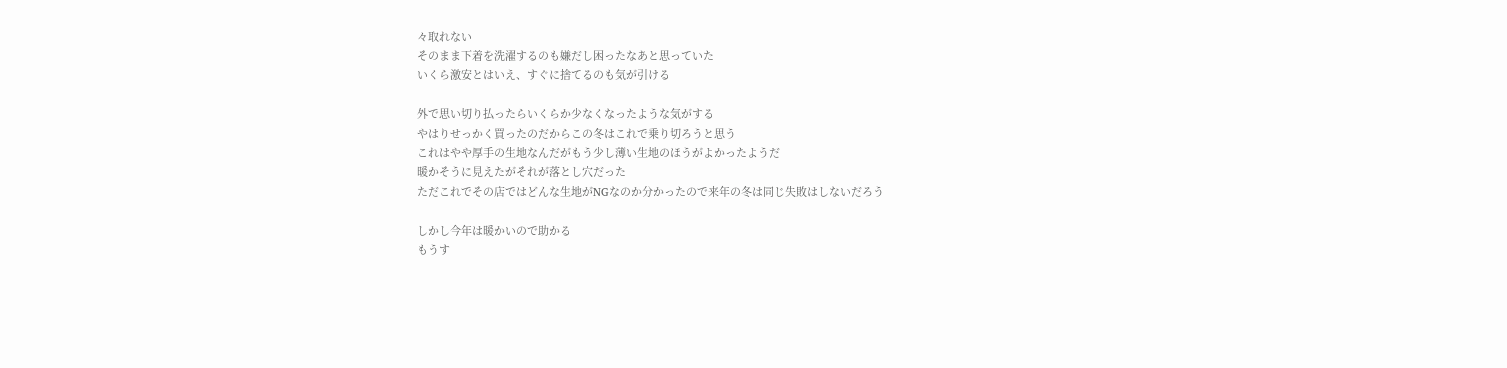々取れない
そのまま下着を洗濯するのも嫌だし困ったなあと思っていた
いくら激安とはいえ、すぐに捨てるのも気が引ける

外で思い切り払ったらいくらか少なくなったような気がする
やはりせっかく買ったのだからこの冬はこれで乗り切ろうと思う
これはやや厚手の生地なんだがもう少し薄い生地のほうがよかったようだ
暖かそうに見えたがそれが落とし穴だった
ただこれでその店ではどんな生地がNGなのか分かったので来年の冬は同じ失敗はしないだろう

しかし今年は暖かいので助かる
もうす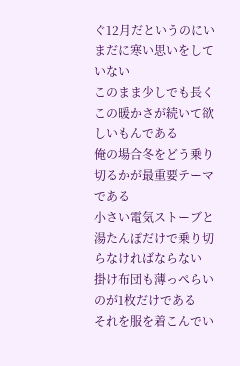ぐ12月だというのにいまだに寒い思いをしていない
このまま少しでも長くこの暖かさが続いて欲しいもんである
俺の場合冬をどう乗り切るかが最重要テーマである
小さい電気ストーブと湯たんぽだけで乗り切らなければならない
掛け布団も薄っぺらいのが1枚だけである
それを服を着こんでい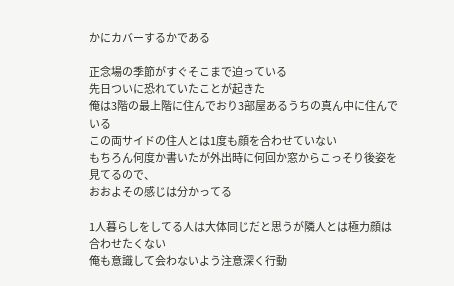かにカバーするかである

正念場の季節がすぐそこまで迫っている
先日ついに恐れていたことが起きた
俺は3階の最上階に住んでおり3部屋あるうちの真ん中に住んでいる
この両サイドの住人とは1度も顔を合わせていない
もちろん何度か書いたが外出時に何回か窓からこっそり後姿を見てるので、
おおよその感じは分かってる

1人暮らしをしてる人は大体同じだと思うが隣人とは極力顔は合わせたくない
俺も意識して会わないよう注意深く行動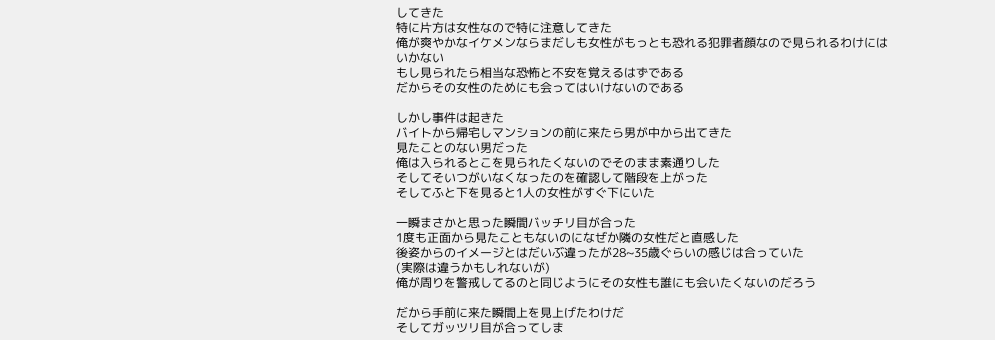してきた
特に片方は女性なので特に注意してきた
俺が爽やかなイケメンならまだしも女性がもっとも恐れる犯罪者顔なので見られるわけにはいかない
もし見られたら相当な恐怖と不安を覚えるはずである
だからその女性のためにも会ってはいけないのである

しかし事件は起きた
バイトから帰宅しマンションの前に来たら男が中から出てきた
見たことのない男だった
俺は入られるとこを見られたくないのでそのまま素通りした
そしてそいつがいなくなったのを確認して階段を上がった
そしてふと下を見ると1人の女性がすぐ下にいた

一瞬まさかと思った瞬間バッチリ目が合った
1度も正面から見たこともないのになぜか隣の女性だと直感した
後姿からのイメージとはだいぶ違ったが28~35歳ぐらいの感じは合っていた
(実際は違うかもしれないが)
俺が周りを警戒してるのと同じようにその女性も誰にも会いたくないのだろう

だから手前に来た瞬間上を見上げたわけだ
そしてガッツリ目が合ってしま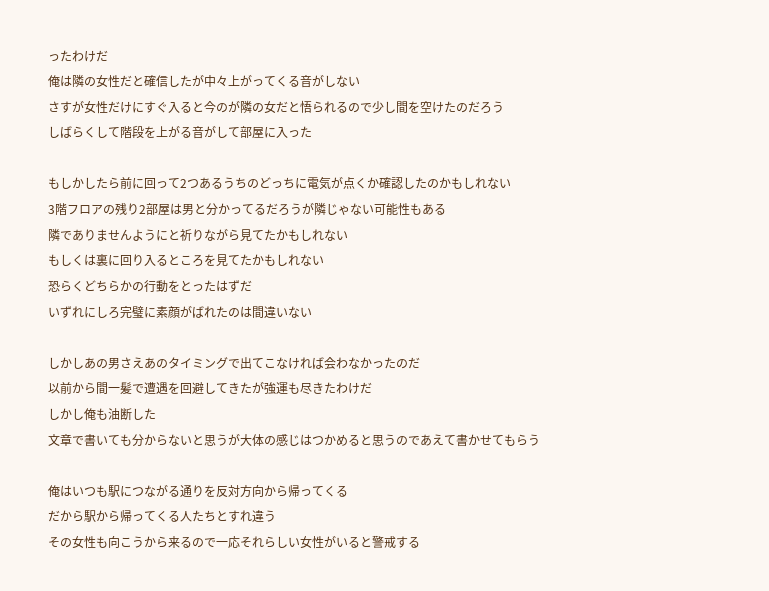ったわけだ
俺は隣の女性だと確信したが中々上がってくる音がしない
さすが女性だけにすぐ入ると今のが隣の女だと悟られるので少し間を空けたのだろう
しばらくして階段を上がる音がして部屋に入った

もしかしたら前に回って2つあるうちのどっちに電気が点くか確認したのかもしれない
3階フロアの残り2部屋は男と分かってるだろうが隣じゃない可能性もある
隣でありませんようにと祈りながら見てたかもしれない
もしくは裏に回り入るところを見てたかもしれない
恐らくどちらかの行動をとったはずだ
いずれにしろ完璧に素顔がばれたのは間違いない

しかしあの男さえあのタイミングで出てこなければ会わなかったのだ
以前から間一髪で遭遇を回避してきたが強運も尽きたわけだ
しかし俺も油断した
文章で書いても分からないと思うが大体の感じはつかめると思うのであえて書かせてもらう

俺はいつも駅につながる通りを反対方向から帰ってくる
だから駅から帰ってくる人たちとすれ違う
その女性も向こうから来るので一応それらしい女性がいると警戒する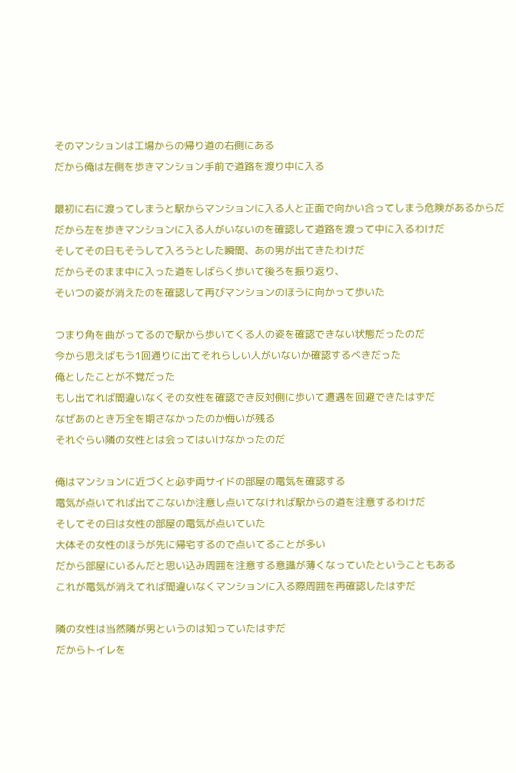そのマンションは工場からの帰り道の右側にある
だから俺は左側を歩きマンション手前で道路を渡り中に入る

最初に右に渡ってしまうと駅からマンションに入る人と正面で向かい合ってしまう危険があるからだ
だから左を歩きマンションに入る人がいないのを確認して道路を渡って中に入るわけだ
そしてその日もそうして入ろうとした瞬間、あの男が出てきたわけだ
だからそのまま中に入った道をしばらく歩いて後ろを振り返り、
そいつの姿が消えたのを確認して再びマンションのほうに向かって歩いた

つまり角を曲がってるので駅から歩いてくる人の姿を確認できない状態だったのだ
今から思えばもう1回通りに出てそれらしい人がいないか確認するべきだった
俺としたことが不覚だった
もし出てれば間違いなくその女性を確認でき反対側に歩いて遭遇を回避できたはずだ
なぜあのとき万全を期さなかったのか悔いが残る
それぐらい隣の女性とは会ってはいけなかったのだ

俺はマンションに近づくと必ず両サイドの部屋の電気を確認する
電気が点いてれば出てこないか注意し点いてなければ駅からの道を注意するわけだ
そしてその日は女性の部屋の電気が点いていた
大体その女性のほうが先に帰宅するので点いてることが多い
だから部屋にいるんだと思い込み周囲を注意する意識が薄くなっていたということもある
これが電気が消えてれば間違いなくマンションに入る際周囲を再確認したはずだ

隣の女性は当然隣が男というのは知っていたはずだ
だからトイレを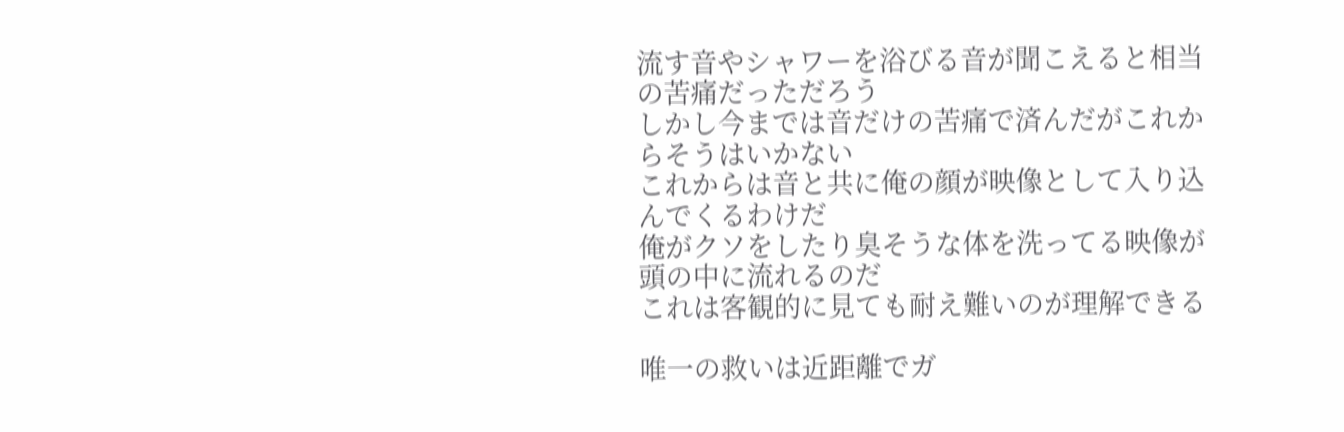流す音やシャワーを浴びる音が聞こえると相当の苦痛だっただろう
しかし今までは音だけの苦痛で済んだがこれからそうはいかない
これからは音と共に俺の顔が映像として入り込んでくるわけだ
俺がクソをしたり臭そうな体を洗ってる映像が頭の中に流れるのだ
これは客観的に見ても耐え難いのが理解できる

唯一の救いは近距離でガ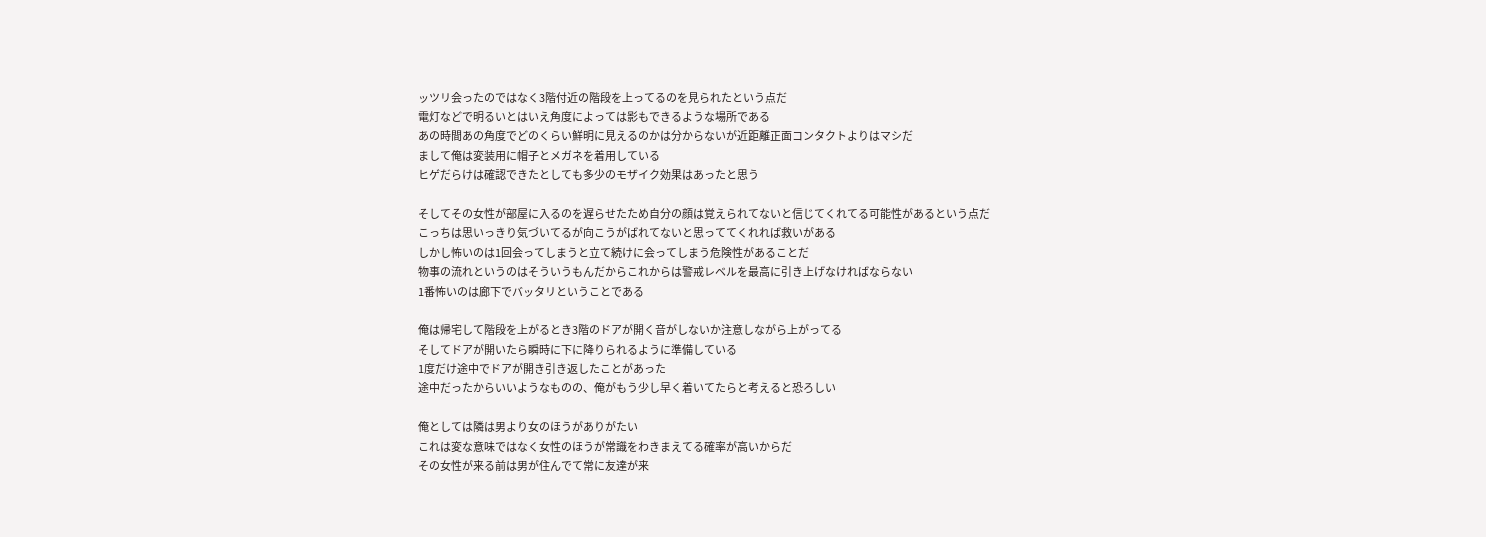ッツリ会ったのではなく3階付近の階段を上ってるのを見られたという点だ
電灯などで明るいとはいえ角度によっては影もできるような場所である
あの時間あの角度でどのくらい鮮明に見えるのかは分からないが近距離正面コンタクトよりはマシだ
まして俺は変装用に帽子とメガネを着用している
ヒゲだらけは確認できたとしても多少のモザイク効果はあったと思う

そしてその女性が部屋に入るのを遅らせたため自分の顔は覚えられてないと信じてくれてる可能性があるという点だ
こっちは思いっきり気づいてるが向こうがばれてないと思っててくれれば救いがある
しかし怖いのは1回会ってしまうと立て続けに会ってしまう危険性があることだ
物事の流れというのはそういうもんだからこれからは警戒レベルを最高に引き上げなければならない
1番怖いのは廊下でバッタリということである

俺は帰宅して階段を上がるとき3階のドアが開く音がしないか注意しながら上がってる
そしてドアが開いたら瞬時に下に降りられるように準備している
1度だけ途中でドアが開き引き返したことがあった
途中だったからいいようなものの、俺がもう少し早く着いてたらと考えると恐ろしい

俺としては隣は男より女のほうがありがたい
これは変な意味ではなく女性のほうが常識をわきまえてる確率が高いからだ
その女性が来る前は男が住んでて常に友達が来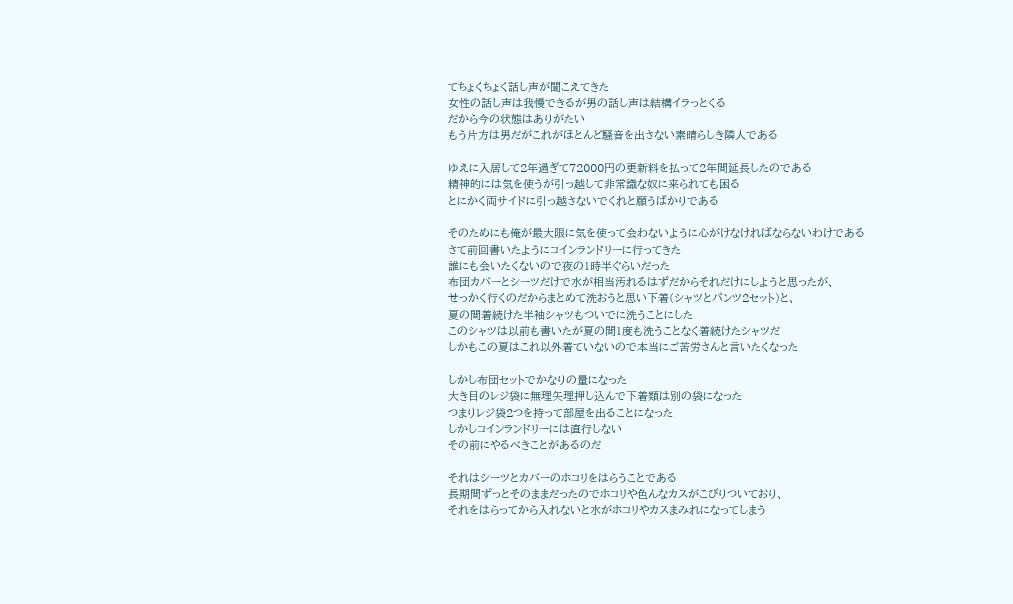てちょくちょく話し声が聞こえてきた
女性の話し声は我慢できるが男の話し声は結構イラっとくる
だから今の状態はありがたい
もう片方は男だがこれがほとんど騒音を出さない素晴らしき隣人である

ゆえに入居して2年過ぎて72000円の更新料を払って2年間延長したのである
精神的には気を使うが引っ越して非常識な奴に来られても困る
とにかく両サイドに引っ越さないでくれと願うばかりである

そのためにも俺が最大限に気を使って会わないように心がけなければならないわけである
さて前回書いたようにコインランドリーに行ってきた
誰にも会いたくないので夜の1時半ぐらいだった
布団カバーとシーツだけで水が相当汚れるはずだからそれだけにしようと思ったが、
せっかく行くのだからまとめて洗おうと思い下着(シャツとパンツ2セット)と、
夏の間着続けた半袖シャツもついでに洗うことにした
このシャツは以前も書いたが夏の間1度も洗うことなく着続けたシャツだ
しかもこの夏はこれ以外着ていないので本当にご苦労さんと言いたくなった

しかし布団セットでかなりの量になった
大き目のレジ袋に無理矢理押し込んで下着類は別の袋になった
つまりレジ袋2つを持って部屋を出ることになった
しかしコインランドリーには直行しない
その前にやるべきことがあるのだ

それはシーツとカバーのホコリをはらうことである
長期間ずっとそのままだったのでホコリや色んなカスがこびりついており、
それをはらってから入れないと水がホコリやカスまみれになってしまう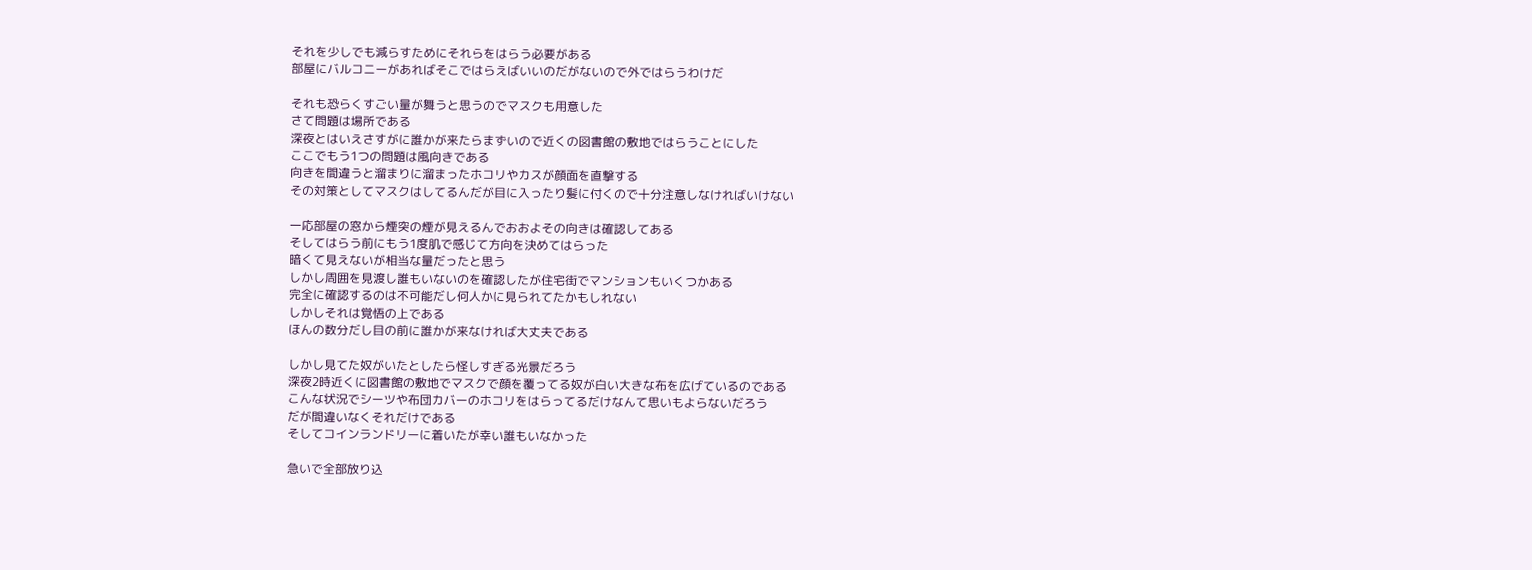それを少しでも減らすためにそれらをはらう必要がある
部屋にバルコニーがあればそこではらえばいいのだがないので外ではらうわけだ

それも恐らくすごい量が舞うと思うのでマスクも用意した
さて問題は場所である
深夜とはいえさすがに誰かが来たらまずいので近くの図書館の敷地ではらうことにした
ここでもう1つの問題は風向きである
向きを間違うと溜まりに溜まったホコリやカスが顔面を直撃する
その対策としてマスクはしてるんだが目に入ったり髪に付くので十分注意しなければいけない

一応部屋の窓から煙突の煙が見えるんでおおよその向きは確認してある
そしてはらう前にもう1度肌で感じて方向を決めてはらった
暗くて見えないが相当な量だったと思う
しかし周囲を見渡し誰もいないのを確認したが住宅街でマンションもいくつかある
完全に確認するのは不可能だし何人かに見られてたかもしれない
しかしそれは覚悟の上である
ほんの数分だし目の前に誰かが来なければ大丈夫である

しかし見てた奴がいたとしたら怪しすぎる光景だろう
深夜2時近くに図書館の敷地でマスクで顔を覆ってる奴が白い大きな布を広げているのである
こんな状況でシーツや布団カバーのホコリをはらってるだけなんて思いもよらないだろう
だが間違いなくそれだけである
そしてコインランドリーに着いたが幸い誰もいなかった

急いで全部放り込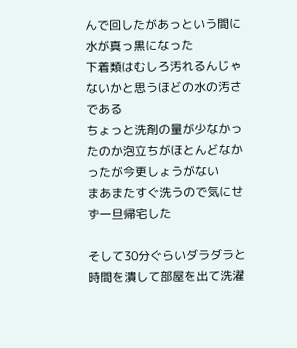んで回したがあっという間に水が真っ黒になった
下着類はむしろ汚れるんじゃないかと思うほどの水の汚さである
ちょっと洗剤の量が少なかったのか泡立ちがほとんどなかったが今更しょうがない
まあまたすぐ洗うので気にせず一旦帰宅した

そして30分ぐらいダラダラと時間を潰して部屋を出て洗濯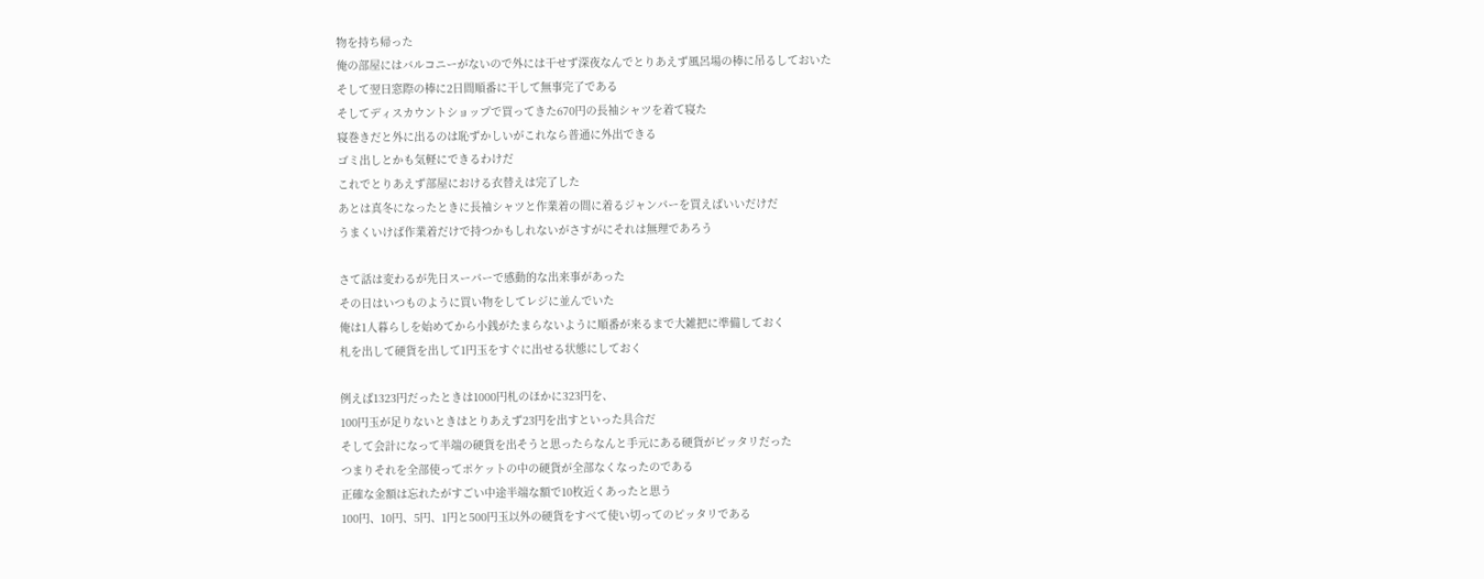物を持ち帰った
俺の部屋にはバルコニーがないので外には干せず深夜なんでとりあえず風呂場の棒に吊るしておいた
そして翌日窓際の棒に2日間順番に干して無事完了である
そしてディスカウントショップで買ってきた670円の長袖シャツを着て寝た
寝巻きだと外に出るのは恥ずかしいがこれなら普通に外出できる
ゴミ出しとかも気軽にできるわけだ
これでとりあえず部屋における衣替えは完了した
あとは真冬になったときに長袖シャツと作業着の間に着るジャンパーを買えばいいだけだ
うまくいけば作業着だけで持つかもしれないがさすがにそれは無理であろう

さて話は変わるが先日スーパーで感動的な出来事があった
その日はいつものように買い物をしてレジに並んでいた
俺は1人暮らしを始めてから小銭がたまらないように順番が来るまで大雑把に準備しておく
札を出して硬貨を出して1円玉をすぐに出せる状態にしておく

例えば1323円だったときは1000円札のほかに323円を、
100円玉が足りないときはとりあえず23円を出すといった具合だ
そして会計になって半端の硬貨を出そうと思ったらなんと手元にある硬貨がピッタリだった
つまりそれを全部使ってポケットの中の硬貨が全部なくなったのである
正確な金額は忘れたがすごい中途半端な額で10枚近くあったと思う
100円、10円、5円、1円と500円玉以外の硬貨をすべて使い切ってのピッタリである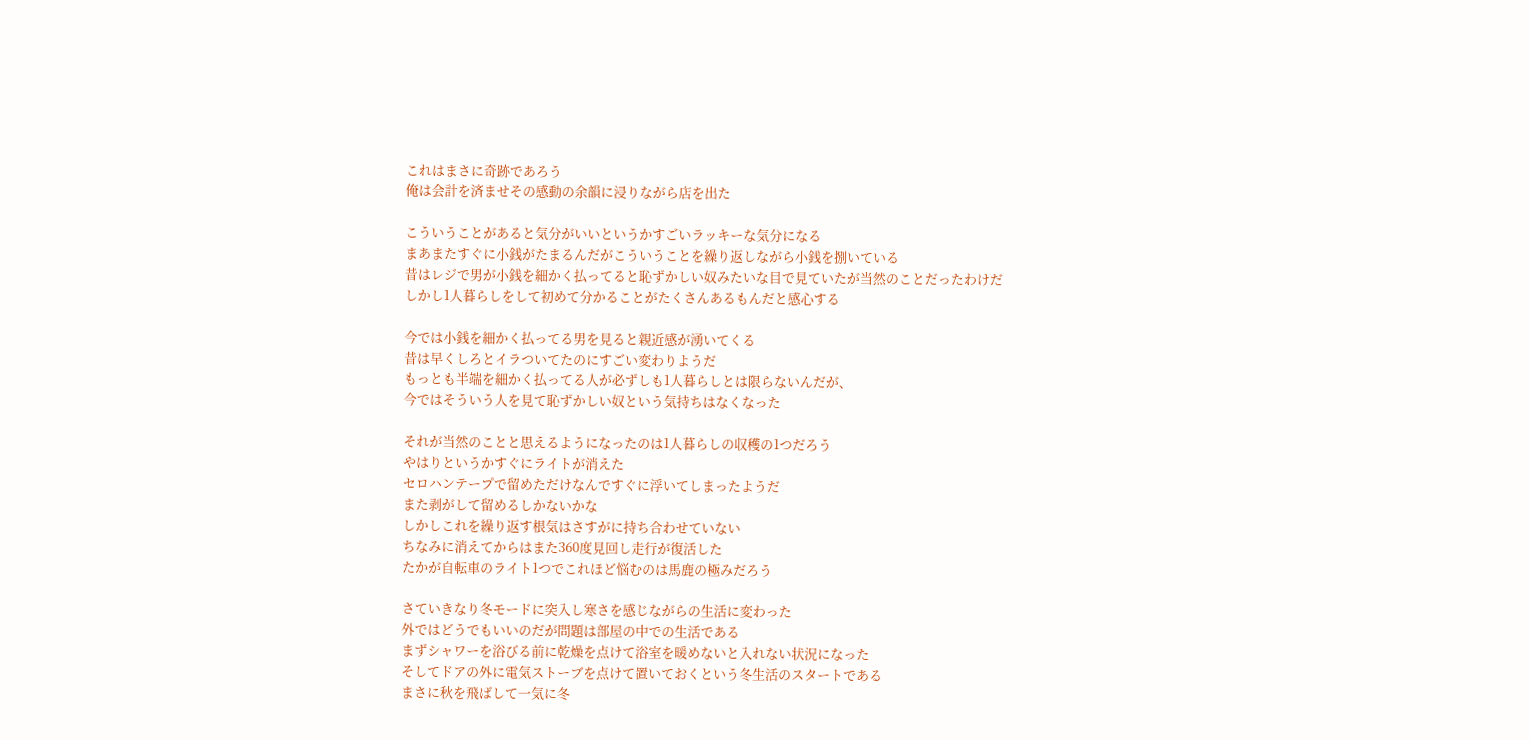これはまさに奇跡であろう
俺は会計を済ませその感動の余韻に浸りながら店を出た

こういうことがあると気分がいいというかすごいラッキーな気分になる
まあまたすぐに小銭がたまるんだがこういうことを繰り返しながら小銭を捌いている
昔はレジで男が小銭を細かく払ってると恥ずかしい奴みたいな目で見ていたが当然のことだったわけだ
しかし1人暮らしをして初めて分かることがたくさんあるもんだと感心する

今では小銭を細かく払ってる男を見ると親近感が湧いてくる
昔は早くしろとイラついてたのにすごい変わりようだ
もっとも半端を細かく払ってる人が必ずしも1人暮らしとは限らないんだが、
今ではそういう人を見て恥ずかしい奴という気持ちはなくなった

それが当然のことと思えるようになったのは1人暮らしの収穫の1つだろう
やはりというかすぐにライトが消えた
セロハンテープで留めただけなんですぐに浮いてしまったようだ
また剥がして留めるしかないかな
しかしこれを繰り返す根気はさすがに持ち合わせていない
ちなみに消えてからはまた360度見回し走行が復活した
たかが自転車のライト1つでこれほど悩むのは馬鹿の極みだろう

さていきなり冬モードに突入し寒さを感じながらの生活に変わった
外ではどうでもいいのだが問題は部屋の中での生活である
まずシャワーを浴びる前に乾燥を点けて浴室を暖めないと入れない状況になった
そしてドアの外に電気ストーブを点けて置いておくという冬生活のスタートである
まさに秋を飛ばして一気に冬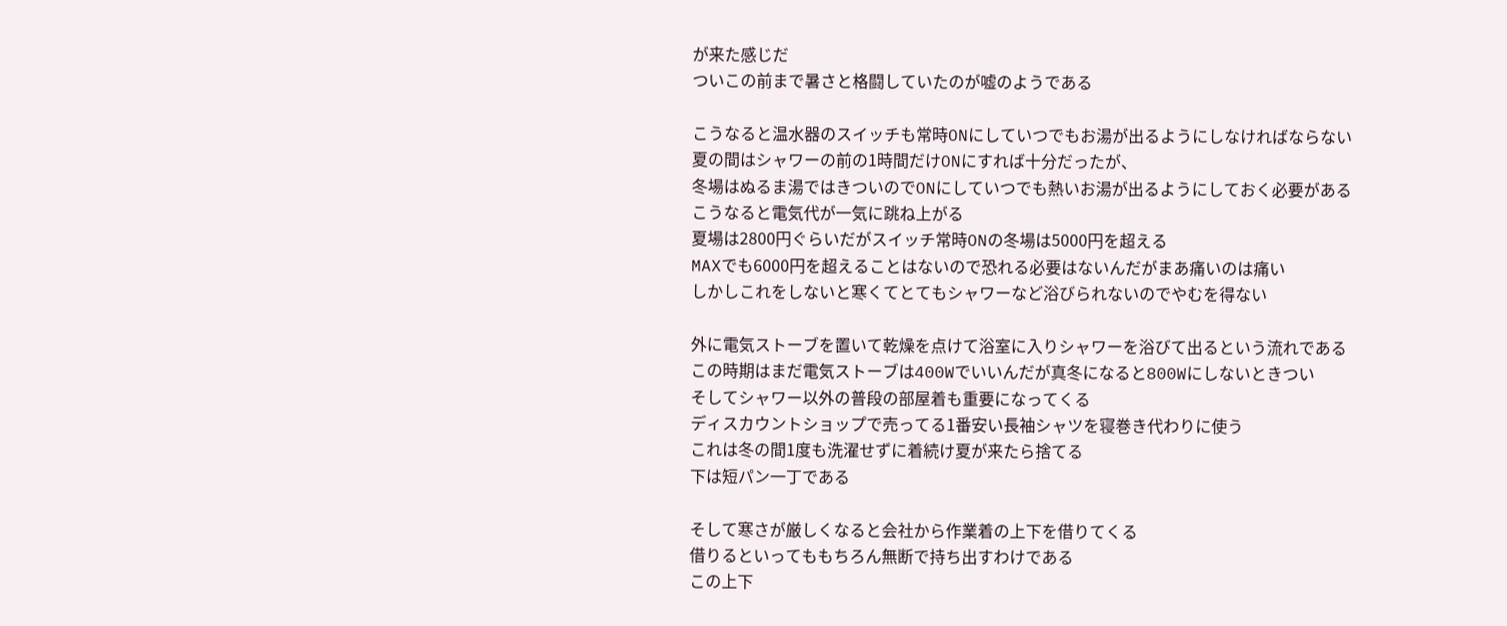が来た感じだ
ついこの前まで暑さと格闘していたのが嘘のようである

こうなると温水器のスイッチも常時ONにしていつでもお湯が出るようにしなければならない
夏の間はシャワーの前の1時間だけONにすれば十分だったが、
冬場はぬるま湯ではきついのでONにしていつでも熱いお湯が出るようにしておく必要がある
こうなると電気代が一気に跳ね上がる
夏場は2800円ぐらいだがスイッチ常時ONの冬場は5000円を超える
MAXでも6000円を超えることはないので恐れる必要はないんだがまあ痛いのは痛い
しかしこれをしないと寒くてとてもシャワーなど浴びられないのでやむを得ない

外に電気ストーブを置いて乾燥を点けて浴室に入りシャワーを浴びて出るという流れである
この時期はまだ電気ストーブは400Wでいいんだが真冬になると800Wにしないときつい
そしてシャワー以外の普段の部屋着も重要になってくる
ディスカウントショップで売ってる1番安い長袖シャツを寝巻き代わりに使う
これは冬の間1度も洗濯せずに着続け夏が来たら捨てる
下は短パン一丁である

そして寒さが厳しくなると会社から作業着の上下を借りてくる
借りるといってももちろん無断で持ち出すわけである
この上下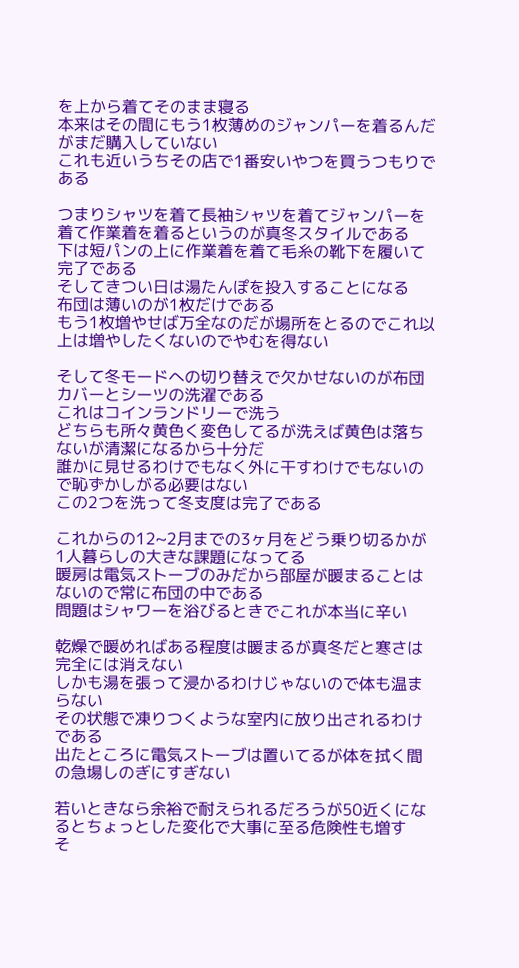を上から着てそのまま寝る
本来はその間にもう1枚薄めのジャンパーを着るんだがまだ購入していない
これも近いうちその店で1番安いやつを買うつもりである

つまりシャツを着て長袖シャツを着てジャンパーを着て作業着を着るというのが真冬スタイルである
下は短パンの上に作業着を着て毛糸の靴下を履いて完了である
そしてきつい日は湯たんぽを投入することになる
布団は薄いのが1枚だけである
もう1枚増やせば万全なのだが場所をとるのでこれ以上は増やしたくないのでやむを得ない

そして冬モードへの切り替えで欠かせないのが布団カバーとシーツの洗濯である
これはコインランドリーで洗う
どちらも所々黄色く変色してるが洗えば黄色は落ちないが清潔になるから十分だ
誰かに見せるわけでもなく外に干すわけでもないので恥ずかしがる必要はない
この2つを洗って冬支度は完了である

これからの12~2月までの3ヶ月をどう乗り切るかが1人暮らしの大きな課題になってる
暖房は電気ストーブのみだから部屋が暖まることはないので常に布団の中である
問題はシャワーを浴びるときでこれが本当に辛い

乾燥で暖めればある程度は暖まるが真冬だと寒さは完全には消えない
しかも湯を張って浸かるわけじゃないので体も温まらない
その状態で凍りつくような室内に放り出されるわけである
出たところに電気ストーブは置いてるが体を拭く間の急場しのぎにすぎない

若いときなら余裕で耐えられるだろうが50近くになるとちょっとした変化で大事に至る危険性も増す
そ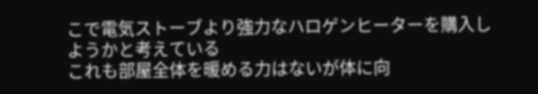こで電気ストーブより強力なハロゲンヒーターを購入しようかと考えている
これも部屋全体を暖める力はないが体に向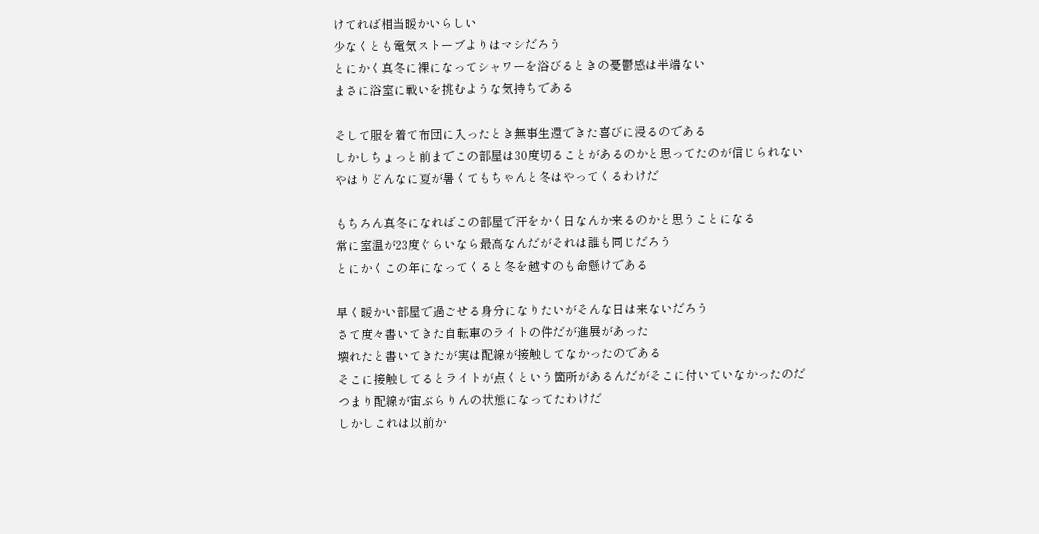けてれば相当暖かいらしい
少なくとも電気ストーブよりはマシだろう
とにかく真冬に裸になってシャワーを浴びるときの憂鬱感は半端ない
まさに浴室に戦いを挑むような気持ちである

そして服を着て布団に入ったとき無事生還できた喜びに浸るのである
しかしちょっと前までこの部屋は30度切ることがあるのかと思ってたのが信じられない
やはりどんなに夏が暑くてもちゃんと冬はやってくるわけだ

もちろん真冬になればこの部屋で汗をかく日なんか来るのかと思うことになる
常に室温が23度ぐらいなら最高なんだがそれは誰も同じだろう
とにかくこの年になってくると冬を越すのも命懸けである

早く暖かい部屋で過ごせる身分になりたいがそんな日は来ないだろう
さて度々書いてきた自転車のライトの件だが進展があった
壊れたと書いてきたが実は配線が接触してなかったのである
そこに接触してるとライトが点くという箇所があるんだがそこに付いていなかったのだ
つまり配線が宙ぶらりんの状態になってたわけだ
しかしこれは以前か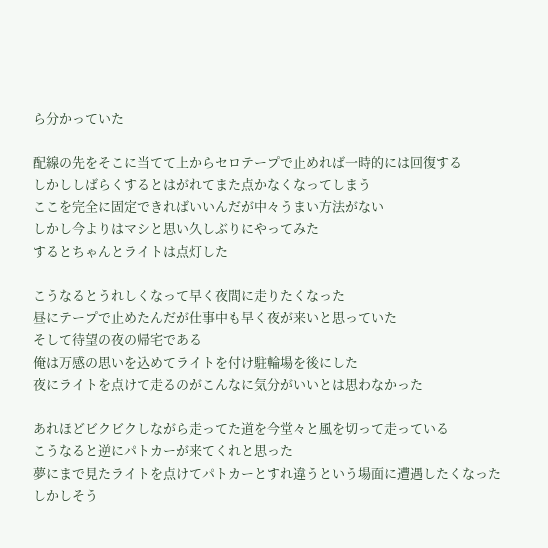ら分かっていた

配線の先をそこに当てて上からセロテープで止めれば一時的には回復する
しかししばらくするとはがれてまた点かなくなってしまう
ここを完全に固定できればいいんだが中々うまい方法がない
しかし今よりはマシと思い久しぶりにやってみた
するとちゃんとライトは点灯した

こうなるとうれしくなって早く夜間に走りたくなった
昼にテープで止めたんだが仕事中も早く夜が来いと思っていた
そして待望の夜の帰宅である
俺は万感の思いを込めてライトを付け駐輪場を後にした
夜にライトを点けて走るのがこんなに気分がいいとは思わなかった

あれほどビクビクしながら走ってた道を今堂々と風を切って走っている
こうなると逆にパトカーが来てくれと思った
夢にまで見たライトを点けてパトカーとすれ違うという場面に遭遇したくなった
しかしそう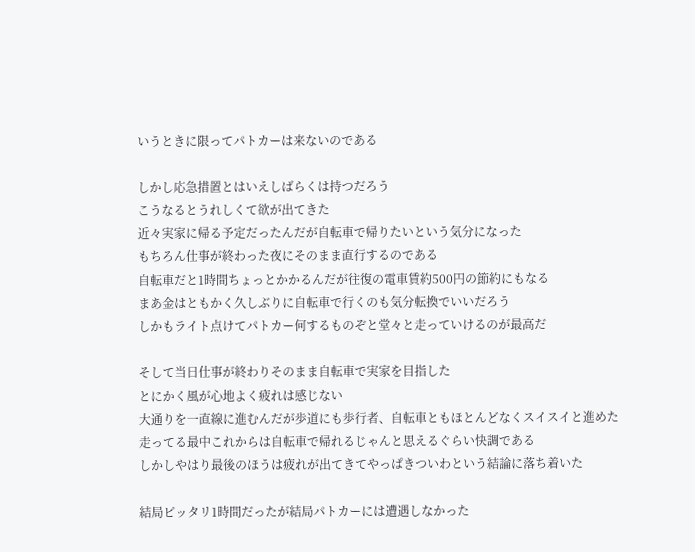いうときに限ってパトカーは来ないのである

しかし応急措置とはいえしばらくは持つだろう
こうなるとうれしくて欲が出てきた
近々実家に帰る予定だったんだが自転車で帰りたいという気分になった
もちろん仕事が終わった夜にそのまま直行するのである
自転車だと1時間ちょっとかかるんだが往復の電車賃約500円の節約にもなる
まあ金はともかく久しぶりに自転車で行くのも気分転換でいいだろう
しかもライト点けてパトカー何するものぞと堂々と走っていけるのが最高だ

そして当日仕事が終わりそのまま自転車で実家を目指した
とにかく風が心地よく疲れは感じない
大通りを一直線に進むんだが歩道にも歩行者、自転車ともほとんどなくスイスイと進めた
走ってる最中これからは自転車で帰れるじゃんと思えるぐらい快調である
しかしやはり最後のほうは疲れが出てきてやっぱきついわという結論に落ち着いた

結局ピッタリ1時間だったが結局パトカーには遭遇しなかった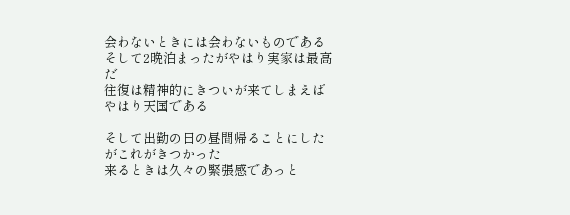会わないときには会わないものである
そして2晩泊まったがやはり実家は最高だ
往復は精神的にきついが来てしまえばやはり天国である

そして出勤の日の昼間帰ることにしたがこれがきつかった
来るときは久々の緊張感であっと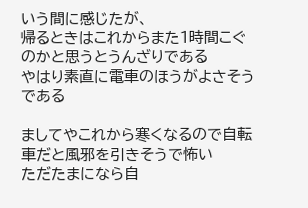いう間に感じたが、
帰るときはこれからまた1時間こぐのかと思うとうんざりである
やはり素直に電車のほうがよさそうである

ましてやこれから寒くなるので自転車だと風邪を引きそうで怖い
ただたまになら自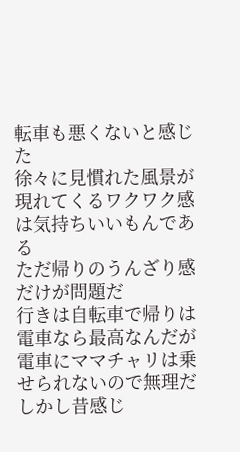転車も悪くないと感じた
徐々に見慣れた風景が現れてくるワクワク感は気持ちいいもんである
ただ帰りのうんざり感だけが問題だ
行きは自転車で帰りは電車なら最高なんだが電車にママチャリは乗せられないので無理だ
しかし昔感じ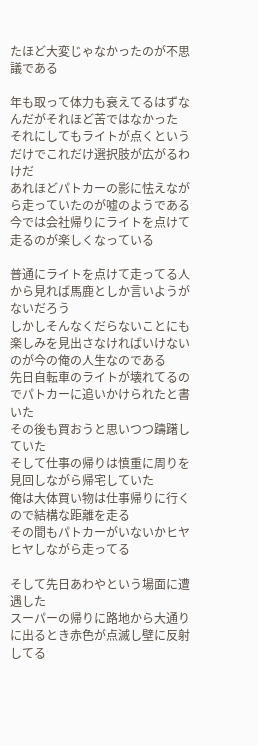たほど大変じゃなかったのが不思議である

年も取って体力も衰えてるはずなんだがそれほど苦ではなかった
それにしてもライトが点くというだけでこれだけ選択肢が広がるわけだ
あれほどパトカーの影に怯えながら走っていたのが嘘のようである
今では会社帰りにライトを点けて走るのが楽しくなっている

普通にライトを点けて走ってる人から見れば馬鹿としか言いようがないだろう
しかしそんなくだらないことにも楽しみを見出さなければいけないのが今の俺の人生なのである
先日自転車のライトが壊れてるのでパトカーに追いかけられたと書いた
その後も買おうと思いつつ躊躇していた
そして仕事の帰りは慎重に周りを見回しながら帰宅していた
俺は大体買い物は仕事帰りに行くので結構な距離を走る
その間もパトカーがいないかヒヤヒヤしながら走ってる

そして先日あわやという場面に遭遇した
スーパーの帰りに路地から大通りに出るとき赤色が点滅し壁に反射してる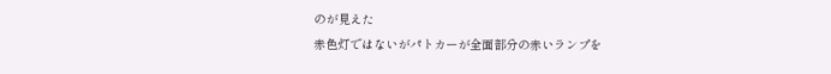のが見えた
赤色灯ではないがパトカーが全面部分の赤いランプを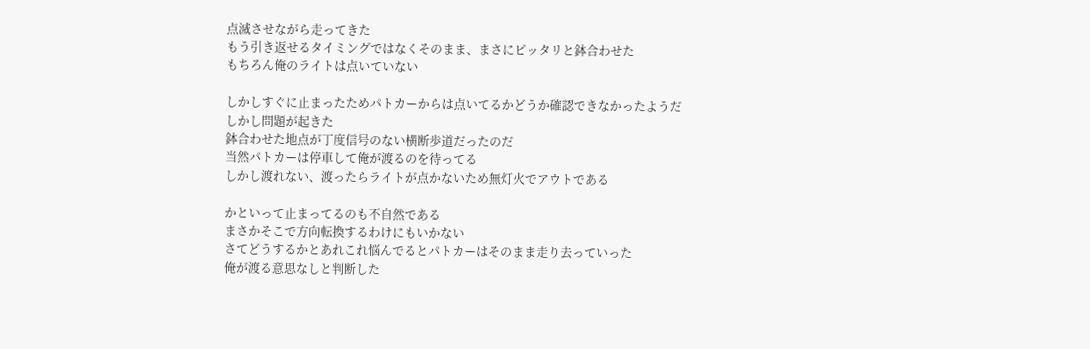点滅させながら走ってきた
もう引き返せるタイミングではなくそのまま、まさにピッタリと鉢合わせた
もちろん俺のライトは点いていない

しかしすぐに止まったためパトカーからは点いてるかどうか確認できなかったようだ
しかし問題が起きた
鉢合わせた地点が丁度信号のない横断歩道だったのだ
当然パトカーは停車して俺が渡るのを待ってる
しかし渡れない、渡ったらライトが点かないため無灯火でアウトである

かといって止まってるのも不自然である
まさかそこで方向転換するわけにもいかない
さてどうするかとあれこれ悩んでるとパトカーはそのまま走り去っていった
俺が渡る意思なしと判断した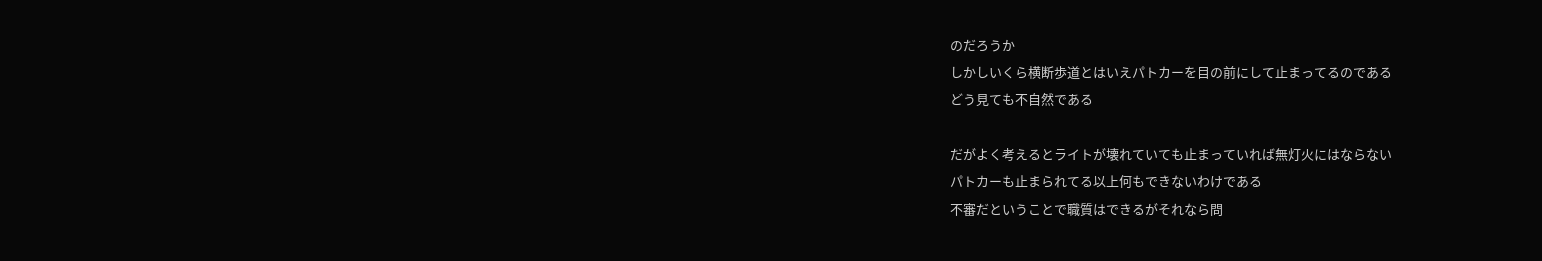のだろうか
しかしいくら横断歩道とはいえパトカーを目の前にして止まってるのである
どう見ても不自然である

だがよく考えるとライトが壊れていても止まっていれば無灯火にはならない
パトカーも止まられてる以上何もできないわけである
不審だということで職質はできるがそれなら問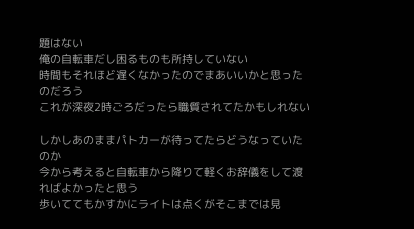題はない
俺の自転車だし困るものも所持していない
時間もそれほど遅くなかったのでまあいいかと思ったのだろう
これが深夜2時ごろだったら職質されてたかもしれない

しかしあのままパトカーが待ってたらどうなっていたのか
今から考えると自転車から降りて軽くお辞儀をして渡ればよかったと思う
歩いててもかすかにライトは点くがそこまでは見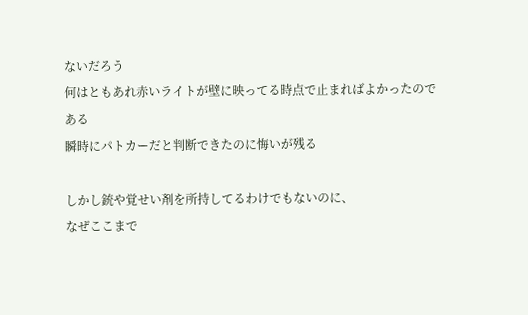ないだろう
何はともあれ赤いライトが壁に映ってる時点で止まればよかったのである
瞬時にパトカーだと判断できたのに悔いが残る

しかし銃や覚せい剤を所持してるわけでもないのに、
なぜここまで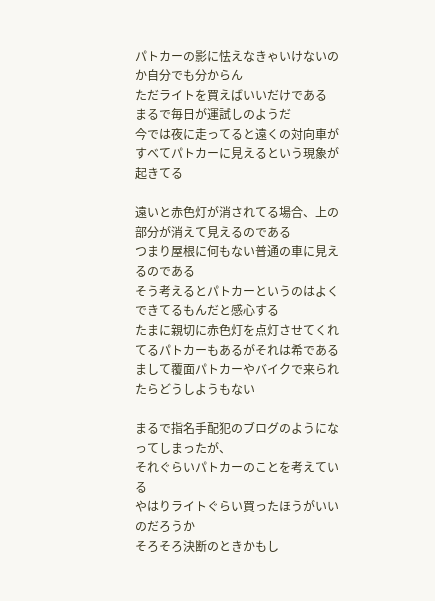パトカーの影に怯えなきゃいけないのか自分でも分からん
ただライトを買えばいいだけである
まるで毎日が運試しのようだ
今では夜に走ってると遠くの対向車がすべてパトカーに見えるという現象が起きてる

遠いと赤色灯が消されてる場合、上の部分が消えて見えるのである
つまり屋根に何もない普通の車に見えるのである
そう考えるとパトカーというのはよくできてるもんだと感心する
たまに親切に赤色灯を点灯させてくれてるパトカーもあるがそれは希である
まして覆面パトカーやバイクで来られたらどうしようもない

まるで指名手配犯のブログのようになってしまったが、
それぐらいパトカーのことを考えている
やはりライトぐらい買ったほうがいいのだろうか
そろそろ決断のときかもし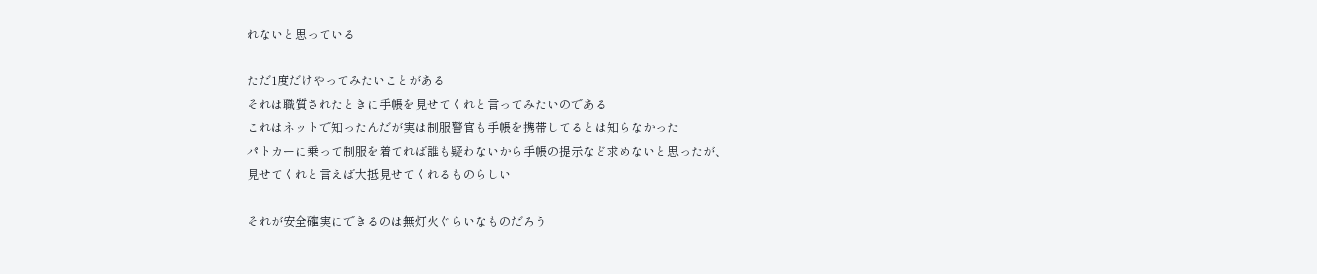れないと思っている

ただ1度だけやってみたいことがある
それは職質されたときに手帳を見せてくれと言ってみたいのである
これはネットで知ったんだが実は制服警官も手帳を携帯してるとは知らなかった
パトカーに乗って制服を着てれば誰も疑わないから手帳の提示など求めないと思ったが、
見せてくれと言えば大抵見せてくれるものらしい

それが安全確実にできるのは無灯火ぐらいなものだろう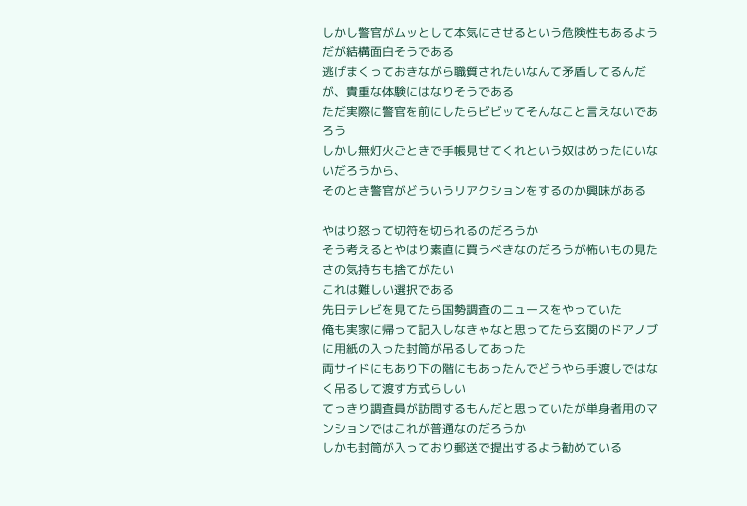しかし警官がムッとして本気にさせるという危険性もあるようだが結構面白そうである
逃げまくっておきながら職質されたいなんて矛盾してるんだが、貴重な体験にはなりそうである
ただ実際に警官を前にしたらビビッてそんなこと言えないであろう
しかし無灯火ごときで手帳見せてくれという奴はめったにいないだろうから、
そのとき警官がどういうリアクションをするのか興味がある

やはり怒って切符を切られるのだろうか
そう考えるとやはり素直に買うべきなのだろうが怖いもの見たさの気持ちも捨てがたい
これは難しい選択である
先日テレビを見てたら国勢調査のニュースをやっていた
俺も実家に帰って記入しなきゃなと思ってたら玄関のドアノブに用紙の入った封筒が吊るしてあった
両サイドにもあり下の階にもあったんでどうやら手渡しではなく吊るして渡す方式らしい
てっきり調査員が訪問するもんだと思っていたが単身者用のマンションではこれが普通なのだろうか
しかも封筒が入っており郵送で提出するよう勧めている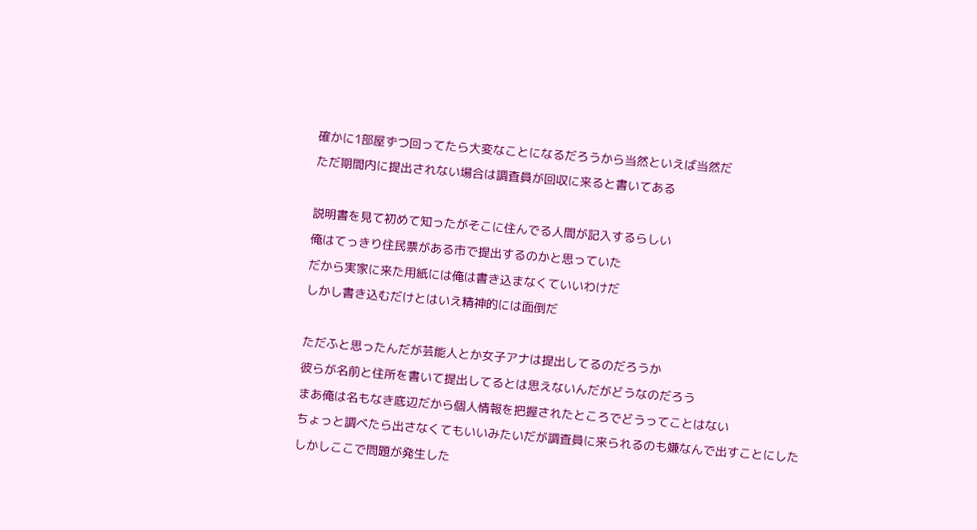確かに1部屋ずつ回ってたら大変なことになるだろうから当然といえば当然だ
ただ期間内に提出されない場合は調査員が回収に来ると書いてある

説明書を見て初めて知ったがそこに住んでる人間が記入するらしい
俺はてっきり住民票がある市で提出するのかと思っていた
だから実家に来た用紙には俺は書き込まなくていいわけだ
しかし書き込むだけとはいえ精神的には面倒だ

ただふと思ったんだが芸能人とか女子アナは提出してるのだろうか
彼らが名前と住所を書いて提出してるとは思えないんだがどうなのだろう
まあ俺は名もなき底辺だから個人情報を把握されたところでどうってことはない
ちょっと調べたら出さなくてもいいみたいだが調査員に来られるのも嫌なんで出すことにした
しかしここで問題が発生した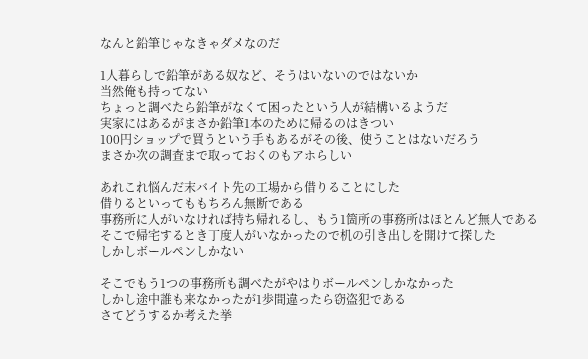なんと鉛筆じゃなきゃダメなのだ

1人暮らしで鉛筆がある奴など、そうはいないのではないか
当然俺も持ってない
ちょっと調べたら鉛筆がなくて困ったという人が結構いるようだ
実家にはあるがまさか鉛筆1本のために帰るのはきつい
100円ショップで買うという手もあるがその後、使うことはないだろう
まさか次の調査まで取っておくのもアホらしい

あれこれ悩んだ末バイト先の工場から借りることにした
借りるといってももちろん無断である
事務所に人がいなければ持ち帰れるし、もう1箇所の事務所はほとんど無人である
そこで帰宅するとき丁度人がいなかったので机の引き出しを開けて探した
しかしボールペンしかない

そこでもう1つの事務所も調べたがやはりボールペンしかなかった
しかし途中誰も来なかったが1歩間違ったら窃盗犯である
さてどうするか考えた挙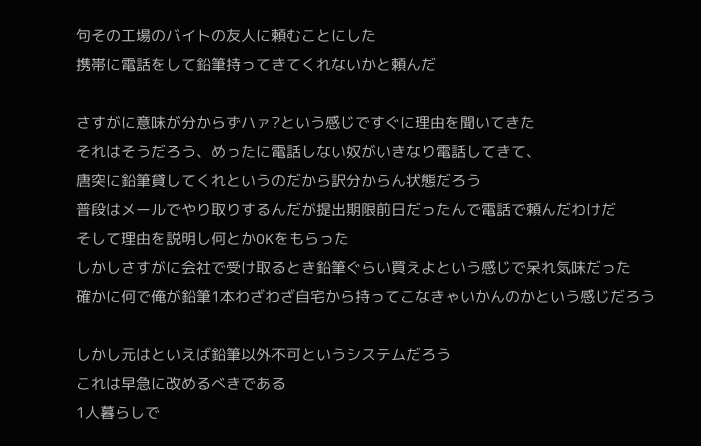句その工場のバイトの友人に頼むことにした
携帯に電話をして鉛筆持ってきてくれないかと頼んだ

さすがに意味が分からずハァ?という感じですぐに理由を聞いてきた
それはそうだろう、めったに電話しない奴がいきなり電話してきて、
唐突に鉛筆貸してくれというのだから訳分からん状態だろう
普段はメールでやり取りするんだが提出期限前日だったんで電話で頼んだわけだ
そして理由を説明し何とかOKをもらった
しかしさすがに会社で受け取るとき鉛筆ぐらい買えよという感じで呆れ気味だった
確かに何で俺が鉛筆1本わざわざ自宅から持ってこなきゃいかんのかという感じだろう

しかし元はといえば鉛筆以外不可というシステムだろう
これは早急に改めるべきである
1人暮らしで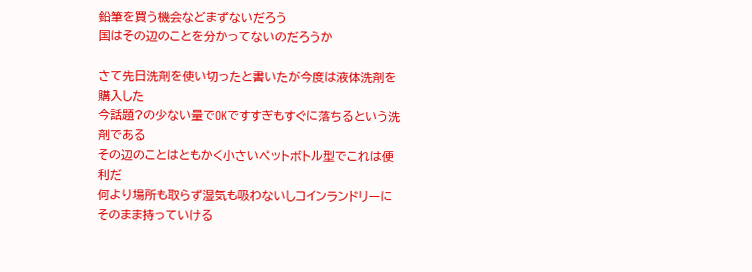鉛筆を買う機会などまずないだろう
国はその辺のことを分かってないのだろうか

さて先日洗剤を使い切ったと書いたが今度は液体洗剤を購入した
今話題?の少ない量でOKですすぎもすぐに落ちるという洗剤である
その辺のことはともかく小さいペットボトル型でこれは便利だ
何より場所も取らず湿気も吸わないしコインランドリーにそのまま持っていける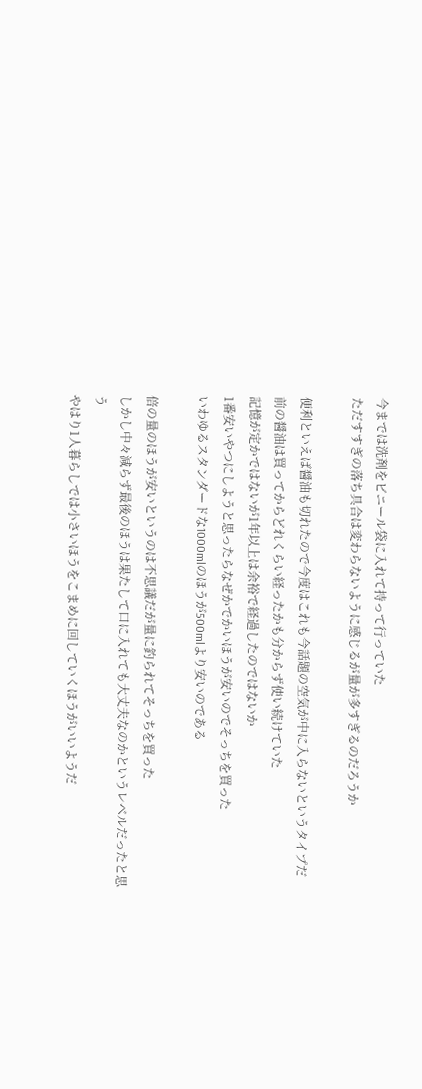今までは洗剤をビニール袋に入れて持って行っていた
ただすすぎの落ち具合は変わらないように感じるが量が多すぎるのだろうか

便利といえば醤油も切れたので今度はこれも今話題の空気が中に入らないというタイプだ
前の醤油は買ってからどれくらい経ったかも分からず使い続けていた
記憶が定かではないが1年以上は余裕で経過したのではないか
1番安いやつにしようと思ったらなぜかでかいほうが安いのでそっちを買った
いわゆるスタンダードな1000mlのほうが500mlより安いのである

倍の量のほうが安いというのは不思議だが量に釣られてそっちを買った
しかし中々減らず最後のほうは果たして口に入れても大丈夫なのかというレベルだったと思う
やはり1人暮らしでは小さいほうをこまめに回していくほうがいいようだ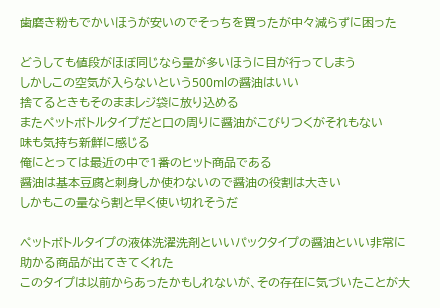歯磨き粉もでかいほうが安いのでそっちを買ったが中々減らずに困った

どうしても値段がほぼ同じなら量が多いほうに目が行ってしまう
しかしこの空気が入らないという500mlの醤油はいい
捨てるときもそのままレジ袋に放り込める
またペットボトルタイプだと口の周りに醤油がこびりつくがそれもない
味も気持ち新鮮に感じる
俺にとっては最近の中で1番のヒット商品である
醤油は基本豆腐と刺身しか使わないので醤油の役割は大きい
しかもこの量なら割と早く使い切れそうだ

ペットボトルタイプの液体洗濯洗剤といいパックタイプの醤油といい非常に助かる商品が出てきてくれた
このタイプは以前からあったかもしれないが、その存在に気づいたことが大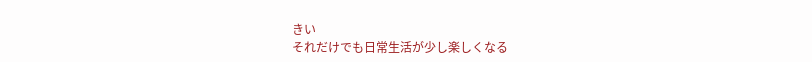きい
それだけでも日常生活が少し楽しくなる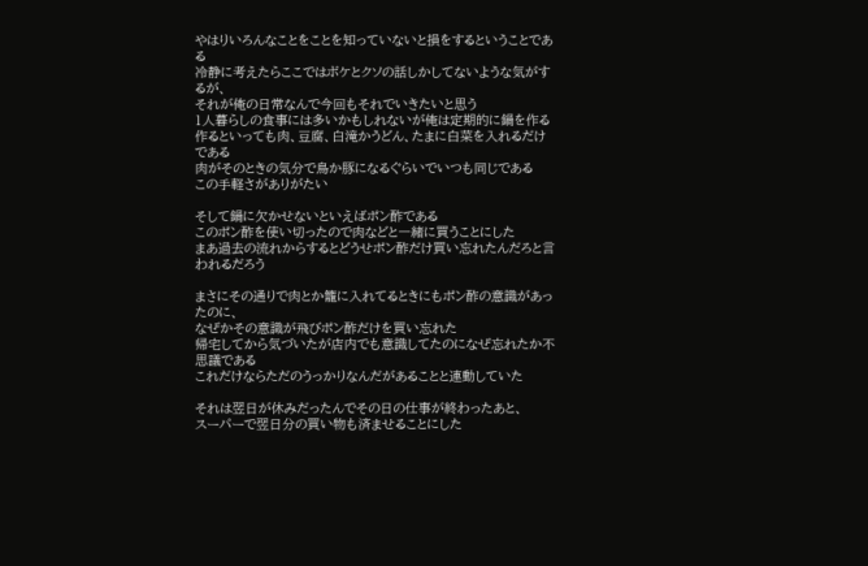やはりいろんなことをことを知っていないと損をするということである
冷静に考えたらここではボケとクソの話しかしてないような気がするが、
それが俺の日常なんで今回もそれでいきたいと思う
1人暮らしの食事には多いかもしれないが俺は定期的に鍋を作る
作るといっても肉、豆腐、白滝かうどん、たまに白菜を入れるだけである
肉がそのときの気分で鳥か豚になるぐらいでいつも同じである
この手軽さがありがたい

そして鍋に欠かせないといえばポン酢である
このポン酢を使い切ったので肉などと一緒に買うことにした
まあ過去の流れからするとどうせポン酢だけ買い忘れたんだろと言われるだろう

まさにその通りで肉とか籠に入れてるときにもポン酢の意識があったのに、
なぜかその意識が飛びポン酢だけを買い忘れた
帰宅してから気づいたが店内でも意識してたのになぜ忘れたか不思議である
これだけならただのうっかりなんだがあることと連動していた

それは翌日が休みだったんでその日の仕事が終わったあと、
スーパーで翌日分の買い物も済ませることにした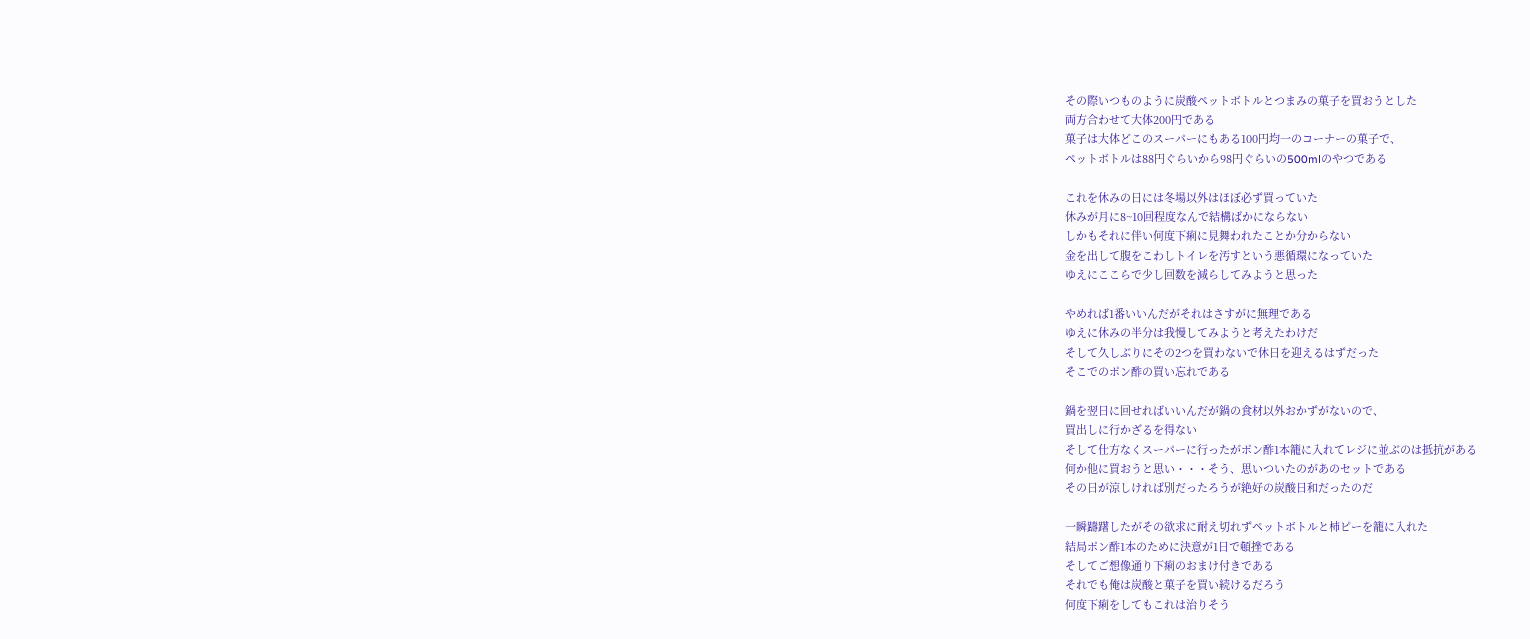その際いつものように炭酸ペットボトルとつまみの菓子を買おうとした
両方合わせて大体200円である
菓子は大体どこのスーパーにもある100円均一のコーナーの菓子で、
ペットボトルは88円ぐらいから98円ぐらいの500mlのやつである

これを休みの日には冬場以外はほぼ必ず買っていた
休みが月に8~10回程度なんで結構ばかにならない
しかもそれに伴い何度下痢に見舞われたことか分からない
金を出して腹をこわしトイレを汚すという悪循環になっていた
ゆえにここらで少し回数を減らしてみようと思った

やめれば1番いいんだがそれはさすがに無理である
ゆえに休みの半分は我慢してみようと考えたわけだ
そして久しぶりにその2つを買わないで休日を迎えるはずだった
そこでのポン酢の買い忘れである

鍋を翌日に回せればいいんだが鍋の食材以外おかずがないので、
買出しに行かざるを得ない
そして仕方なくスーパーに行ったがポン酢1本籠に入れてレジに並ぶのは抵抗がある
何か他に買おうと思い・・・そう、思いついたのがあのセットである
その日が涼しければ別だったろうが絶好の炭酸日和だったのだ

一瞬躊躇したがその欲求に耐え切れずペットボトルと柿ピーを籠に入れた
結局ポン酢1本のために決意が1日で頓挫である
そしてご想像通り下痢のおまけ付きである
それでも俺は炭酸と菓子を買い続けるだろう
何度下痢をしてもこれは治りそう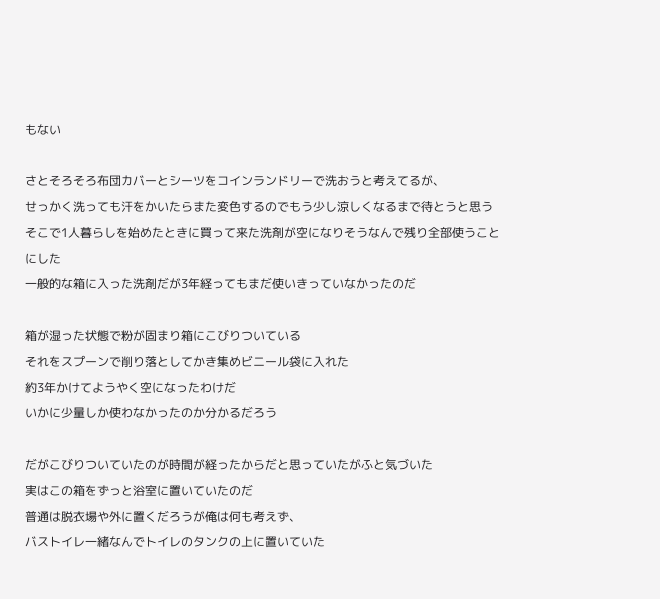もない

さとそろそろ布団カバーとシーツをコインランドリーで洗おうと考えてるが、
せっかく洗っても汗をかいたらまた変色するのでもう少し涼しくなるまで待とうと思う
そこで1人暮らしを始めたときに買って来た洗剤が空になりそうなんで残り全部使うことにした
一般的な箱に入った洗剤だが3年経ってもまだ使いきっていなかったのだ

箱が湿った状態で粉が固まり箱にこびりついている
それをスプーンで削り落としてかき集めビニール袋に入れた
約3年かけてようやく空になったわけだ
いかに少量しか使わなかったのか分かるだろう

だがこびりついていたのが時間が経ったからだと思っていたがふと気づいた
実はこの箱をずっと浴室に置いていたのだ
普通は脱衣場や外に置くだろうが俺は何も考えず、
バストイレ一緒なんでトイレのタンクの上に置いていた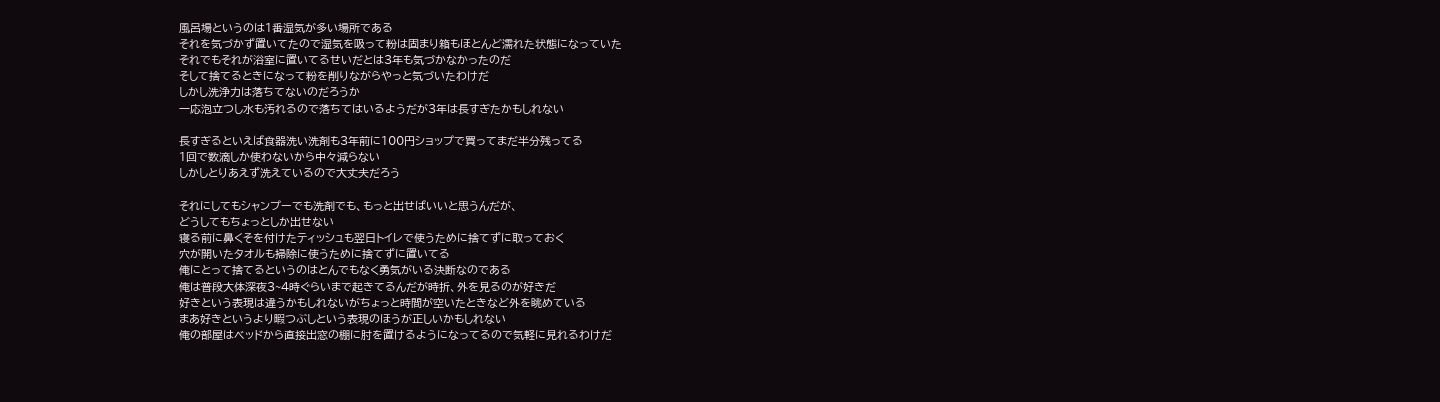風呂場というのは1番湿気が多い場所である
それを気づかず置いてたので湿気を吸って粉は固まり箱もほとんど濡れた状態になっていた
それでもそれが浴室に置いてるせいだとは3年も気づかなかったのだ
そして捨てるときになって粉を削りながらやっと気づいたわけだ
しかし洗浄力は落ちてないのだろうか
一応泡立つし水も汚れるので落ちてはいるようだが3年は長すぎたかもしれない

長すぎるといえば食器洗い洗剤も3年前に100円ショップで買ってまだ半分残ってる
1回で数滴しか使わないから中々減らない
しかしとりあえず洗えているので大丈夫だろう

それにしてもシャンプーでも洗剤でも、もっと出せばいいと思うんだが、
どうしてもちょっとしか出せない
寝る前に鼻くそを付けたティッシュも翌日トイレで使うために捨てずに取っておく
穴が開いたタオルも掃除に使うために捨てずに置いてる
俺にとって捨てるというのはとんでもなく勇気がいる決断なのである
俺は普段大体深夜3~4時ぐらいまで起きてるんだが時折、外を見るのが好きだ
好きという表現は違うかもしれないがちょっと時間が空いたときなど外を眺めている
まあ好きというより暇つぶしという表現のほうが正しいかもしれない
俺の部屋はベッドから直接出窓の棚に肘を置けるようになってるので気軽に見れるわけだ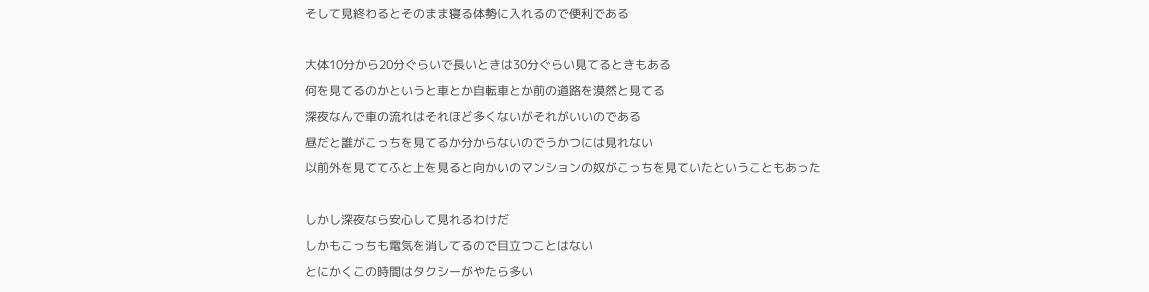そして見終わるとそのまま寝る体勢に入れるので便利である

大体10分から20分ぐらいで長いときは30分ぐらい見てるときもある
何を見てるのかというと車とか自転車とか前の道路を漠然と見てる
深夜なんで車の流れはそれほど多くないがそれがいいのである
昼だと誰がこっちを見てるか分からないのでうかつには見れない
以前外を見ててふと上を見ると向かいのマンションの奴がこっちを見ていたということもあった

しかし深夜なら安心して見れるわけだ
しかもこっちも電気を消してるので目立つことはない
とにかくこの時間はタクシーがやたら多い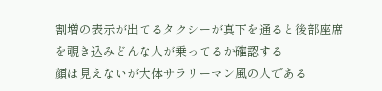割増の表示が出てるタクシーが真下を通ると後部座席を覗き込みどんな人が乗ってるか確認する
顔は見えないが大体サラリーマン風の人である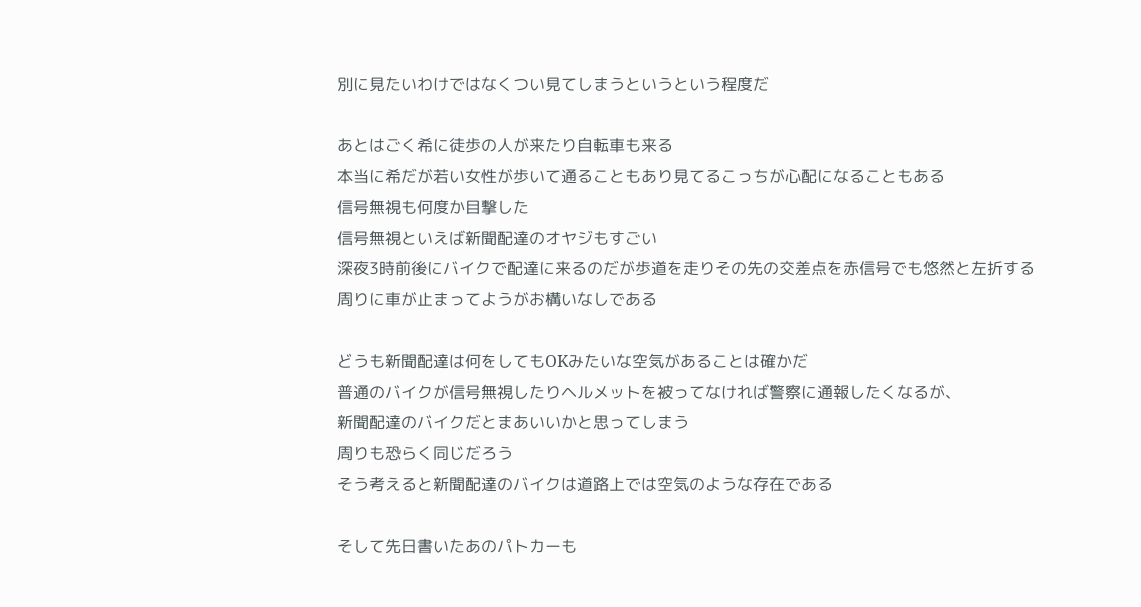別に見たいわけではなくつい見てしまうというという程度だ

あとはごく希に徒歩の人が来たり自転車も来る
本当に希だが若い女性が歩いて通ることもあり見てるこっちが心配になることもある
信号無視も何度か目撃した
信号無視といえば新聞配達のオヤジもすごい
深夜3時前後にバイクで配達に来るのだが歩道を走りその先の交差点を赤信号でも悠然と左折する
周りに車が止まってようがお構いなしである

どうも新聞配達は何をしてもOKみたいな空気があることは確かだ
普通のバイクが信号無視したりヘルメットを被ってなければ警察に通報したくなるが、
新聞配達のバイクだとまあいいかと思ってしまう
周りも恐らく同じだろう
そう考えると新聞配達のバイクは道路上では空気のような存在である

そして先日書いたあのパトカーも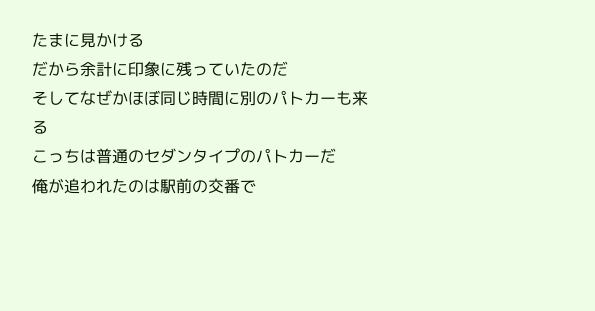たまに見かける
だから余計に印象に残っていたのだ
そしてなぜかほぼ同じ時間に別のパトカーも来る
こっちは普通のセダンタイプのパトカーだ
俺が追われたのは駅前の交番で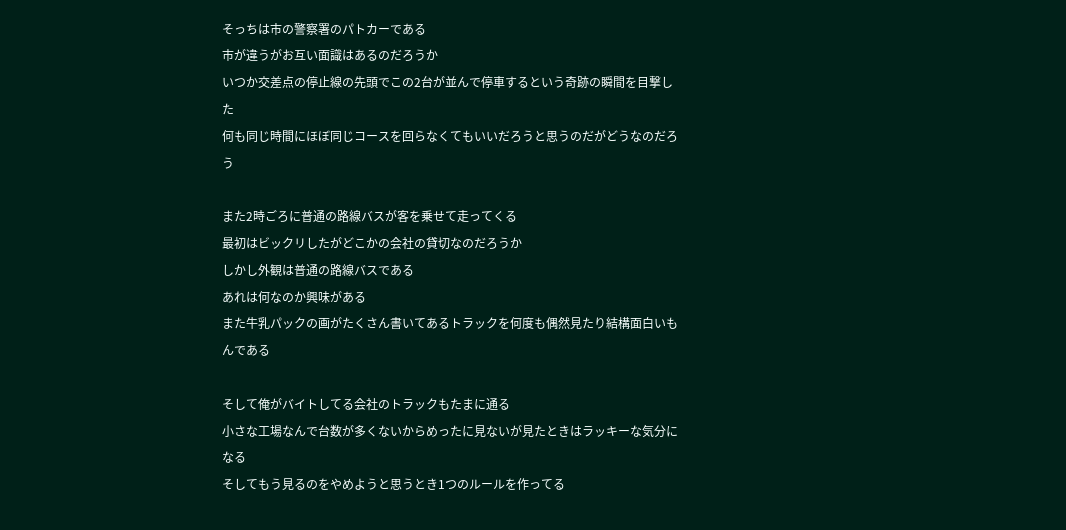そっちは市の警察署のパトカーである
市が違うがお互い面識はあるのだろうか
いつか交差点の停止線の先頭でこの2台が並んで停車するという奇跡の瞬間を目撃した
何も同じ時間にほぼ同じコースを回らなくてもいいだろうと思うのだがどうなのだろう

また2時ごろに普通の路線バスが客を乗せて走ってくる
最初はビックリしたがどこかの会社の貸切なのだろうか
しかし外観は普通の路線バスである
あれは何なのか興味がある
また牛乳パックの画がたくさん書いてあるトラックを何度も偶然見たり結構面白いもんである

そして俺がバイトしてる会社のトラックもたまに通る
小さな工場なんで台数が多くないからめったに見ないが見たときはラッキーな気分になる
そしてもう見るのをやめようと思うとき1つのルールを作ってる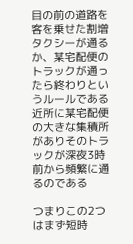目の前の道路を客を乗せた割増タクシーが通るか、某宅配便のトラックが通ったら終わりというルールである
近所に某宅配便の大きな集積所がありそのトラックが深夜3時前から頻繁に通るのである

つまりこの2つはまず短時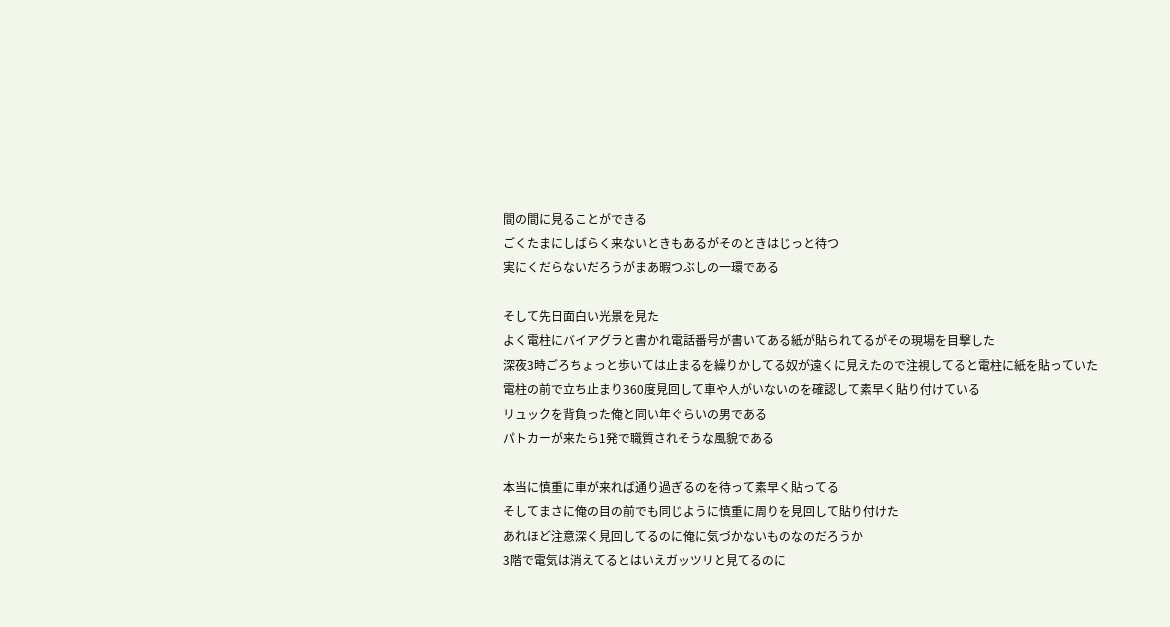間の間に見ることができる
ごくたまにしばらく来ないときもあるがそのときはじっと待つ
実にくだらないだろうがまあ暇つぶしの一環である

そして先日面白い光景を見た
よく電柱にバイアグラと書かれ電話番号が書いてある紙が貼られてるがその現場を目撃した
深夜3時ごろちょっと歩いては止まるを繰りかしてる奴が遠くに見えたので注視してると電柱に紙を貼っていた
電柱の前で立ち止まり360度見回して車や人がいないのを確認して素早く貼り付けている
リュックを背負った俺と同い年ぐらいの男である
パトカーが来たら1発で職質されそうな風貌である

本当に慎重に車が来れば通り過ぎるのを待って素早く貼ってる
そしてまさに俺の目の前でも同じように慎重に周りを見回して貼り付けた
あれほど注意深く見回してるのに俺に気づかないものなのだろうか
3階で電気は消えてるとはいえガッツリと見てるのに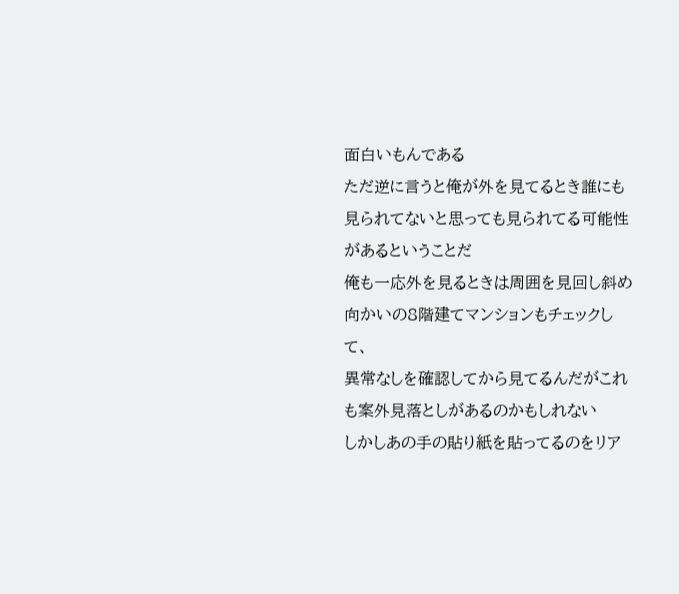面白いもんである
ただ逆に言うと俺が外を見てるとき誰にも見られてないと思っても見られてる可能性があるということだ
俺も一応外を見るときは周囲を見回し斜め向かいの8階建てマンションもチェックして、
異常なしを確認してから見てるんだがこれも案外見落としがあるのかもしれない
しかしあの手の貼り紙を貼ってるのをリア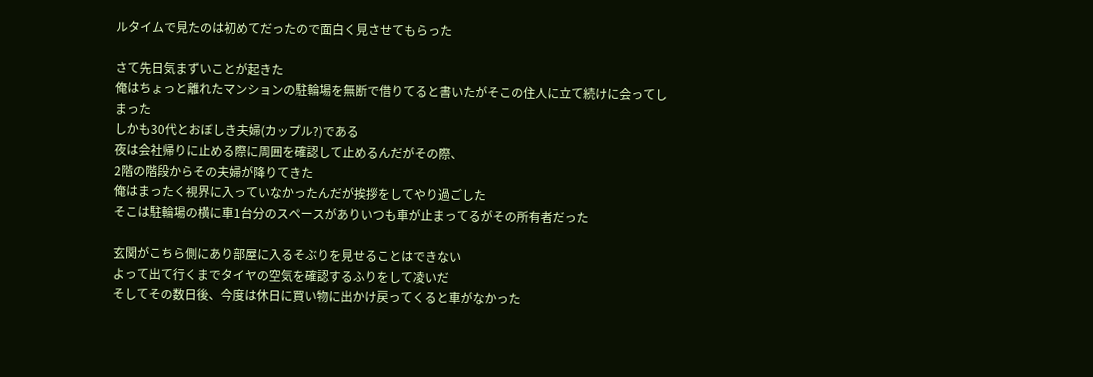ルタイムで見たのは初めてだったので面白く見させてもらった

さて先日気まずいことが起きた
俺はちょっと離れたマンションの駐輪場を無断で借りてると書いたがそこの住人に立て続けに会ってしまった
しかも30代とおぼしき夫婦(カップル?)である
夜は会社帰りに止める際に周囲を確認して止めるんだがその際、
2階の階段からその夫婦が降りてきた
俺はまったく視界に入っていなかったんだが挨拶をしてやり過ごした
そこは駐輪場の横に車1台分のスペースがありいつも車が止まってるがその所有者だった

玄関がこちら側にあり部屋に入るそぶりを見せることはできない
よって出て行くまでタイヤの空気を確認するふりをして凌いだ
そしてその数日後、今度は休日に買い物に出かけ戻ってくると車がなかった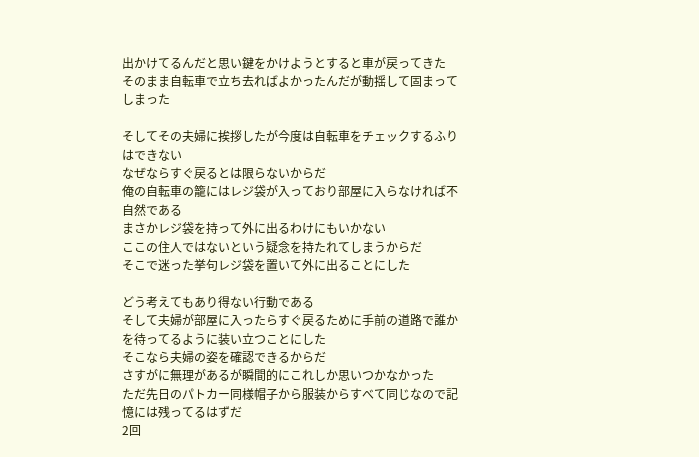出かけてるんだと思い鍵をかけようとすると車が戻ってきた
そのまま自転車で立ち去ればよかったんだが動揺して固まってしまった

そしてその夫婦に挨拶したが今度は自転車をチェックするふりはできない
なぜならすぐ戻るとは限らないからだ
俺の自転車の籠にはレジ袋が入っており部屋に入らなければ不自然である
まさかレジ袋を持って外に出るわけにもいかない
ここの住人ではないという疑念を持たれてしまうからだ
そこで迷った挙句レジ袋を置いて外に出ることにした

どう考えてもあり得ない行動である
そして夫婦が部屋に入ったらすぐ戻るために手前の道路で誰かを待ってるように装い立つことにした
そこなら夫婦の姿を確認できるからだ
さすがに無理があるが瞬間的にこれしか思いつかなかった
ただ先日のパトカー同様帽子から服装からすべて同じなので記憶には残ってるはずだ
2回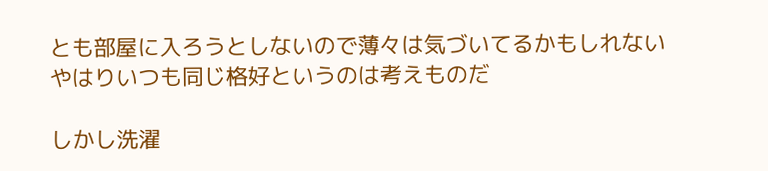とも部屋に入ろうとしないので薄々は気づいてるかもしれない
やはりいつも同じ格好というのは考えものだ

しかし洗濯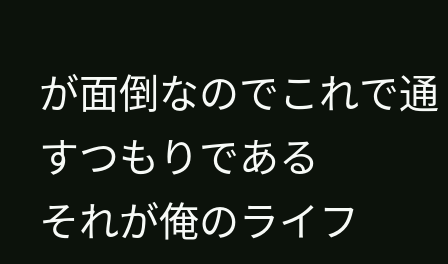が面倒なのでこれで通すつもりである
それが俺のライフ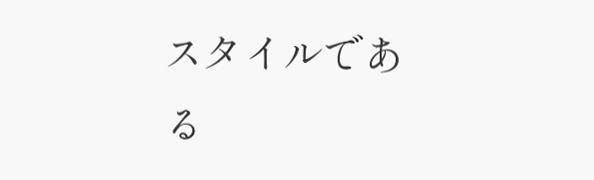スタイルである